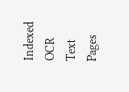Indexed OCR Text
Pages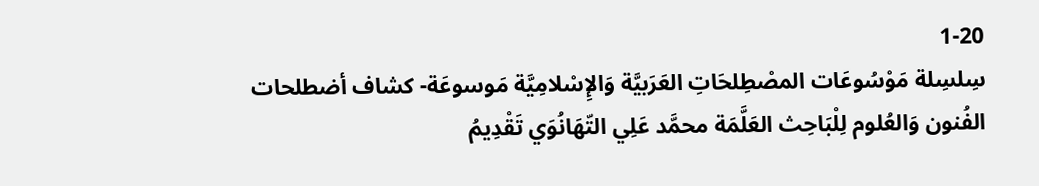1-20
سِلسِلة مَوْسُوعَات المصْطِلحَاتِ العَرَبيَّة وَالإِسْلامِيَّة مَوسوعَة- كشاف أضطلحات الفُنون وَالعُلوم لِلْبَاحِث العَلَّمَة محمَّد عَلِي التّهَانُوَي تَقْدِيمُ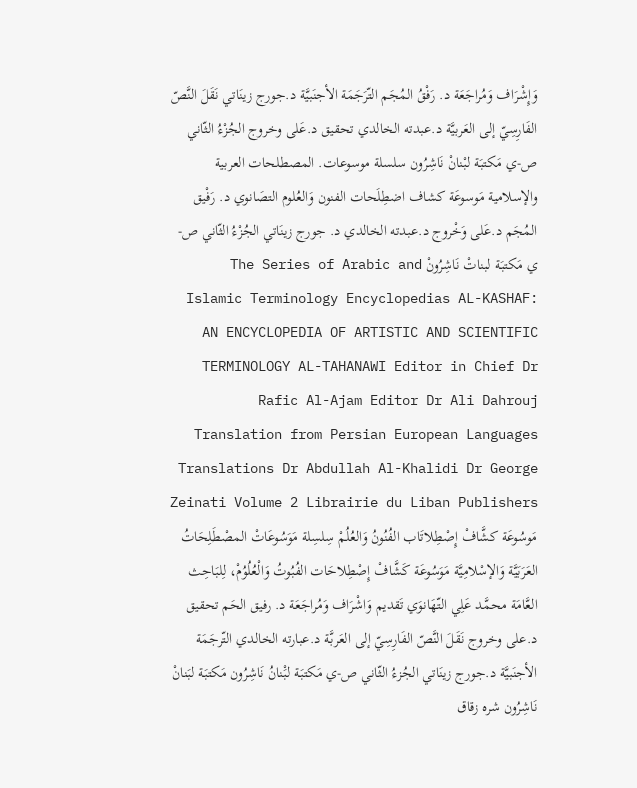وَإِشْرَاف وَمُراجَعَة د. رَفْقُ المُجَم التّرَجَمَة الأجنَبيَّة د.جورج زينَاتي نَقَلَ النَّصّ الفَارِسِيّ إلى العَربيَّة د.عبدته الخالدي تحقيق د.عَلى وخروج الجُزْءُ الثّاني ص-ي مَكتبَة لبْنانْ نَاشِرُون سلسلة موسوعات. المصطلحات العربية والإسلامية مَوسوعَة كشاف اضطِلَحات الفنون وَالعُلوم التصَانوي د. رَفْيق المُجَم د.عَلى وَخْروج د.عبدته الخالدي د. جورج زينَاتي الجُزْءُ الثّاني ص-ي مَكتبَة لبناتْ نَاشِرُونْ The Series of Arabic and Islamic Terminology Encyclopedias AL-KASHAF: AN ENCYCLOPEDIA OF ARTISTIC AND SCIENTIFIC TERMINOLOGY AL-TAHANAWI Editor in Chief Dr Rafic Al-Ajam Editor Dr Ali Dahrouj Translation from Persian European Languages Translations Dr Abdullah Al-Khalidi Dr George Zeinati Volume 2 Librairie du Liban Publishers مَوسُوعَة كشَّافْ إِصْطِلاتَاب الفُنُونُ وَالعُلُمْ سِلسِلة مَوَسُوعَاتْ المصْطَلِحَاتُ العَرَبَيَّة وَالإسْلامِيَّة مَوَسُوعَة كَشَّافْ إِصْطِلاحَات الفُبُوتُ وَالْعُلُوُمْ، لِلبَاحِث العَّامَة محمَّد عَلِي التّهَانوَي تَقديم وَاشْرَاف وَمُراجَعَة د. رفيق الحَم تحقيق د.على وخروج نَقَلَ النَّصّ الفَارِسِيّ إلى العَربَّة د.عبارته الخالدي التّرجَمَة الأجنَبيَّة د.جورج زينَاتي الجُزءُ الثّاني ص-ي مَكتبَة لبَْنانُ نَاشِرُون مَكتبَة لبَنانْ نَاشِرُون شره زقاق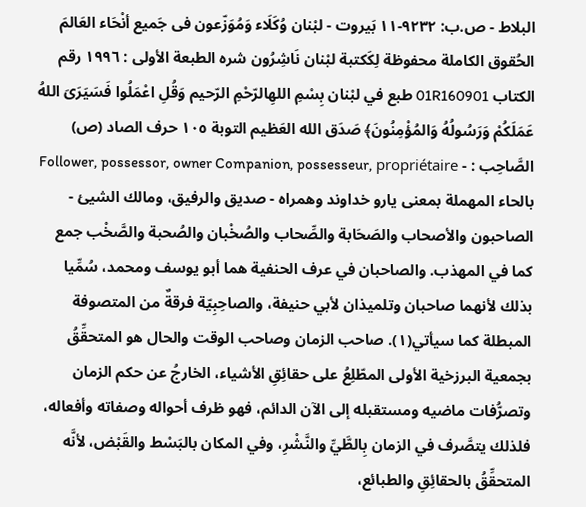البلاط - ص.ب: ٩٢٣٢-١١ بَيروت - لبْنان وُكَلَاء وَمُوَزّعون فى جَميع أنْحَاء العَالمَ الحُقوق الكاملة محفوظة لِكَكتبة لبْنان نَاشِرُون شره الطبعة الأولى : ١٩٩٦ رقم الكتاب 01R160901 طبع في لبْنان بِسْمِ اللهِالرّحْمِ الرّحيم وَقُلِ اعْمَلُوا فَسَيَرَىَ اللهُ عَمَلَكُمْ وَرَسُولُهُ وَالمُؤْمِنُونَ﴾ صَدَق الله العَظيم التوبة ١٠٥ حرف الصاد (ص) الصَّاحِب : - Follower, possessor, owner Companion, possesseur, propriétaire بالحاء المهملة بمعنى يارو خداوند وهمراه - صديق والرفيق، ومالك الشيئ - الصاحبون والأصحاب والصَحَابة والصِّحاب والصُخْبان والصُحبة والصَّخْب جمع كما في المهذب. والصاحبان في عرف الحنفية هما أبو يوسف ومحمد، سُمِّيا بذلك لأنهما صاحبان وتلميذان لأبي حنيفة، والصاحِبِيّة فرقةٌ من المتصوفة المبطلة كما سيأتي(١). صاحب الزمان وصاحب الوقت والحال هو المتحقِّقُ بجمعية البرزخية الأولى المطّلِعُ على حقائِقِ الأشياء، الخارجُ عن حكم الزمان وتصرُّفات ماضيه ومستقبله إلى الآن الدائم، فهو ظرف أحواله وصفاته وأفعاله، فلذلك يتصَّرف في الزمان بِالطَّيِّ والنَّشْرِ، وفي المكان بالبَسْط والقَبْض، لأنَّه المتحقِّقُ بالحقائِقِ والطبائع،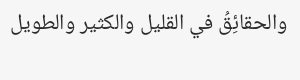والحقائِقُ في القليل والكثير والطويل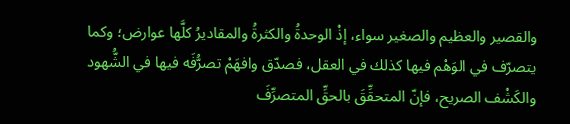والقصير والعظيم والصغير سواء، إذْ الوحدةُ والكثرةُ والمقاديرُ كلَّها عوارض؛ وكما يتصرّف في الوَهْم فيها كذلك في العقل، فصدّق وافهَمْ تصرُّفَه فيها في الشُّهود والكَشْف الصريح، فإنّ المتحقِّقَ بالحقِّ المتصرِّفَ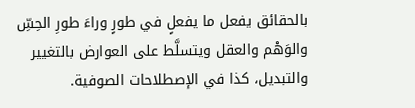بالحقائق يفعل ما يفعلٍ في طورٍ وراءَ طورِ الحِسِّ والوَهْم والعقل ويتسلَّط على العوارض بالتغيير والتبديل، كذا في الإصطلاحات الصوفية.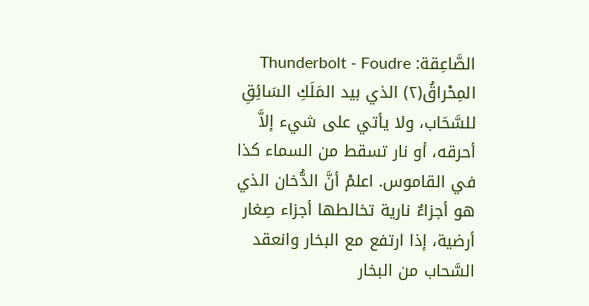الصَّاعِقة: Thunderbolt - Foudre المِحْراقُ(٢) الذي بيد المَلَكِ السَائِقِ للسَّحَاب، ولا يأتي على شيء إلاَّ أحرقه، أو نار تسقط من السماء كذا في القاموس. اعلمْ أنَّ الدُّخان الذي هو أجزاءٌ نارية تخالطها أجزاء صِغار أرضية، إذا ارتفع مع البخار وانعقد السَّحاب من البخار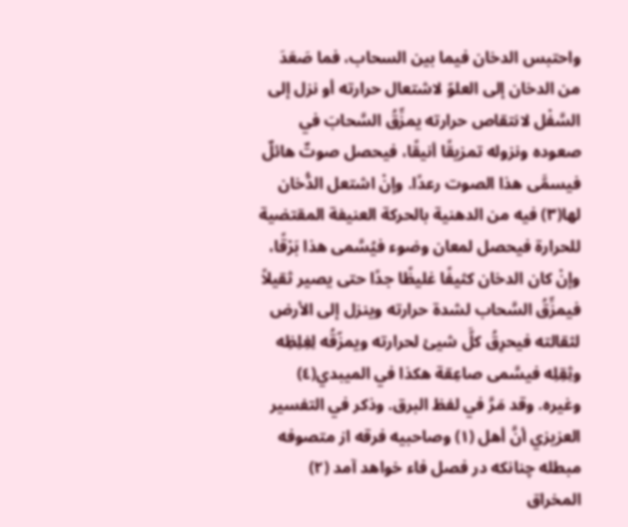واحتبس الدخان فيما بين السحاب، فما صَعَدَ من الدخان إلى العلوّ لاشتعال حرارته أو نزل إلى السَّفْل لانتقاص حرارته يمزِّقُ السَّحابَ في صعوده ونزوله تمزيقًا أنيقًا، فيحصل صوتٌ هائلٌ فيسمَّى هذا الصوت رعدًا. وإنْ اشتعل الدُّخان لها(٣) فيه من الدهنية بالحركة العنيفة المقتضية للحرارة فيحصل لمعان وضوء فيُسَّمى هذا بَرْقًا، وإنْ كان الدخان كثيفًا غليظًا جدًا حتى يصير ثقيلاً فيمزِّقُ السَّحاب لشدة حرارته وينزل إلى الأرض لثقالته فيحرِقُ كلَّ شيئ لحرارته ويمزّقُه لِغِلِظِه وثِقِلِه فيسَّمى صاعِقة هكذا في الميبدي(٤) وغيره. وقد مَرَّ في لفظ البرق. وذكر في التفسير العزيزي أنَّ أهل (١) وصاحبيه فرقه از متصوفه مبطله چنانكه در فصل فاء خواهد آمد (٢) المخراق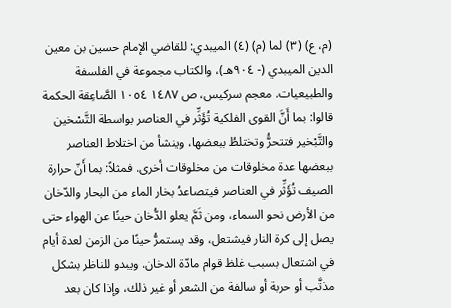(م، ع) (٣) لما (م) (٤) الميبدي: للقاضي الإمام حسين بن معين الدين الميبدي (- ٩٠٤هـ)، والكتاب مجموعة في الفلسفة والطبيعيات. معجم سرکیس، ص ١٤٨٧ ١٠٥٤ الصَّاعِقة الحكمة قالوا: بما أَنَّ القوى الفلكية تُؤَثِّر في العناصر بواسطة التَّسْخين والتَّبْخير فتتحرَُّ وتختلطُ ببعضها، وينشأ من اختلاط العناصر ببعضها عدة مخلوقات من مخلوقات أخرى. فمثلاً: بما أَنّ حرارة الصيف تُؤَثِّر في العناصر فيتصاعدُ بخار الماء من البحار والدّخان من الأرض نحو السماء، ومن ثَمَّ يعلو الدُّخان حينًا عن الهواء حتى يصل إلى كرة النار فيشتعل، وقد يستمرُّ حينًا من الزمن لعدة أيام في اشتعال بسبب غلظ قوام مادّة الدخان. ويبدو للناظر بشكل مذتَّب أو حربة أو سالفة من الشعر أو غير ذلك، وإذا كان بعد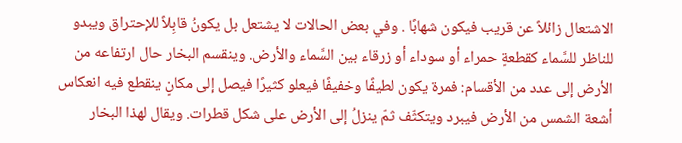الاشتعال زائلاً عن قریب فیکون شھابًا . وفي بعض الحالات لا يشتعل بل يكونُ قابِلاً للإحتراق ويبدو للناظر للسَّماء كقطعةٍ حمراء أو سوداء أو زرقاء بين السَّماء والأرض. وينقسم البخار حال ارتفاعه من الأرض إلى عدد من الأقسام: فمرة يكون لطيفًا وخفيفًا فيعلو كثيرًا فيصل إلى مكانٍ ينقطع فيه انعكاس أشعة الشمس من الأرض فيبرد ويتكثّف ثمّ ينزلُ إلى الأرض على شكل قطرات. ويقال لهذا البخار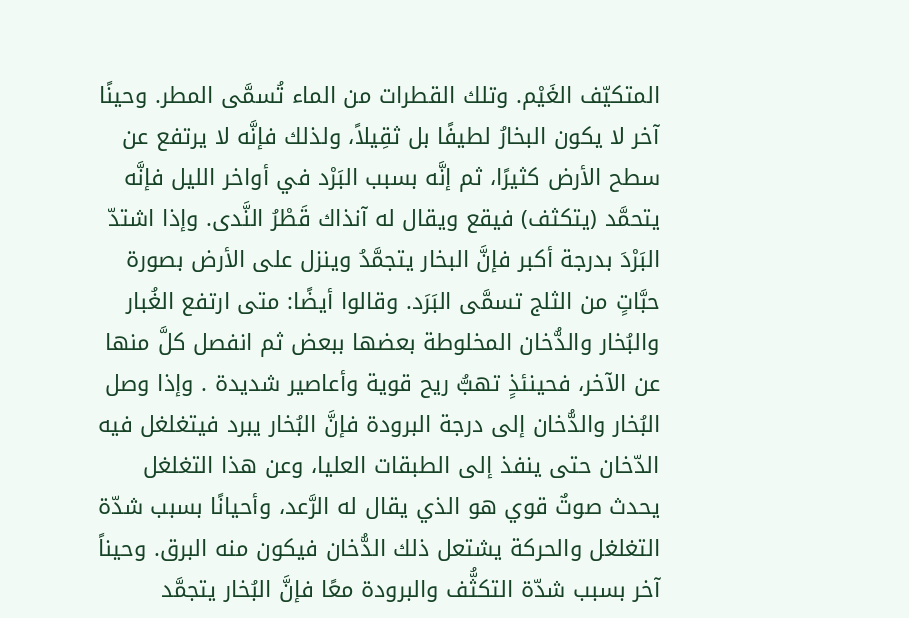المتكيّف الغَيْم. وتلك القطرات من الماء تُسمَّى المطر. وحينًا آخر لا يكون البخارُ لطيفًا بل ثقِيلاً، ولذلك فإنَّه لا يرتفع عن سطح الأرض كثيرًا، ثم إنَّه بسبب البَرْد في أواخر الليل فإنَّه يتحمَّد (يتكثف) فيقع ويقال له آنذاك قَطْرُ النَّدى. وإذا اشتدّ البَرْدَ بدرجة أكبر فإنَّ البخار يتجمَّدُ وينزل على الأرض بصورة حبَّاتٍ من الثلج تسمَّى البَرَد. وقالوا أيضًا: متى ارتفع الغُبار والبُخار والدُّخان المخلوطة بعضها ببعض ثم انفصل كلَّ منها عن الآخر، فحينئذٍ تهبُّ ريح قوية وأعاصير شديدة . وإذا وصل البُخار والدُّخان إلى درجة البرودة فإنَّ البُخار يبرد فيتغلغل فيه الدّخان حتى ينفذ إلى الطبقات العليا، وعن هذا التغلغل يحدث صوتٌ قوي هو الذي يقال له الرَّعد، وأحيانًا بسبب شدّة التغلغل والحركة يشتعل ذلك الدُّخان فيكون منه البرق. وحيناً آخر بسبب شدّة التكثُّف والبرودة معًا فإنَّ البُخار يتجمَّد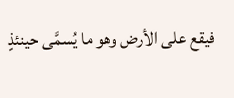فيقع على الأرض وهو ما يُسمَّی حينئذٍ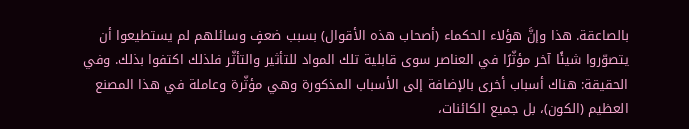بالصاعقة. هذا وإنَّ هؤلاء الحكماء (أصحاب هذه الأقوال) بسبب ضعفٍ وسائلهم لم يستطيعوا أن يتصوّروا شيئًا آخر مؤثّرًا في العناصر سوى قابلية تلك المواد للتأثير والتأثّر فلذلك اكتفوا بذلك. وفي الحقيقة: هناك أسباب أخرى بالإضافة إلى الأسباب المذكورة وهي مؤثّرة وعاملة في هذا المصنع العظيم (الكون)، بل جميع الكائنات،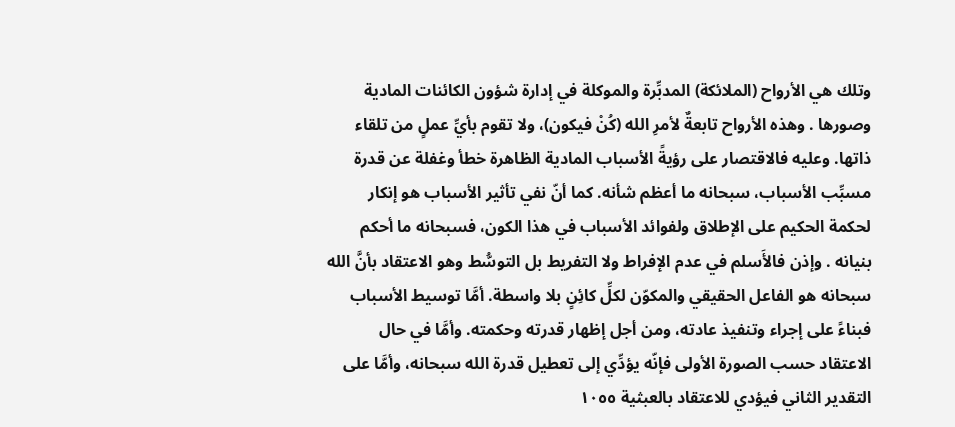وتلك هي الأرواح (الملائكة) المدبِّرة والموكلة في إدارة شؤون الكائنات المادية وصورها . وهذه الأرواح تابعةٌ لأمرِ الله (كُنْ فيكون)، ولا تقوم بأيِّ عملٍ من تلقاء ذاتها. وعليه فالاقتصار على رؤيةً الأسباب المادية الظاهرة خطأ وغفلة عن قدرة مسبِّب الأسباب، سبحانه ما أعظم شأنه. كما أنّ نفي تأثير الأسباب هو إنكار لحكمة الحكيم على الإطلاق ولفوائد الأسباب في هذا الكون، فسبحانه ما أحكم بنيانه . وإذن فالأَسلم في عدم الإفراط ولا التفريط بل التوسُّط وهو الاعتقاد بأنَّ الله سبحانه هو الفاعل الحقيقي والمكوّن لكلِّ كائِنٍ بلا واسطة. أمَّا توسيط الأسباب فبناءً على إجراء وتنفيذ عادته، ومن أجل إظهار قدرته وحكمته. وأمَّا في حال الاعتقاد حسب الصورة الأولى فإنّه يؤدِّي إلى تعطيل قدرة الله سبحانه، وأمَّا على التقدير الثاني فيؤدي للاعتقاد بالعبثية ١٠٥٥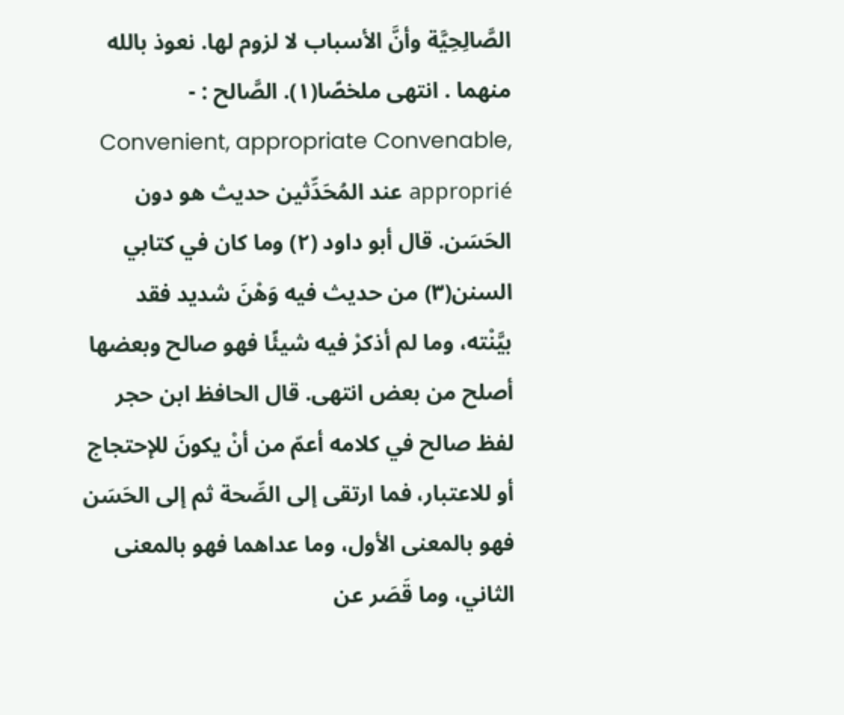الصَّالِحِيَّة وأنَّ الأسباب لا لزوم لها. نعوذ بالله منهما . انتهى ملخصًا(١). الصَّالح : - Convenient, appropriate Convenable, approprié عند المُحَدِّثين حديث هو دون الحَسَن. قال أبو داود (٢) وما كان في كتابي السنن(٣) من حديث فيه وَهْنَ شديد فقد بيَّنْته، وما لم أذكرْ فيه شيئًا فهو صالح وبعضها أصلح من بعض انتهى. قال الحافظ ابن حجر لفظ صالح في كلامه أعمّ من أنْ يكونَ للإحتجاج أو للاعتبار، فما ارتقى إلى الصِّحة ثم إلى الحَسَن فهو بالمعنى الأول، وما عداهما فهو بالمعنى الثاني، وما قَصَر عن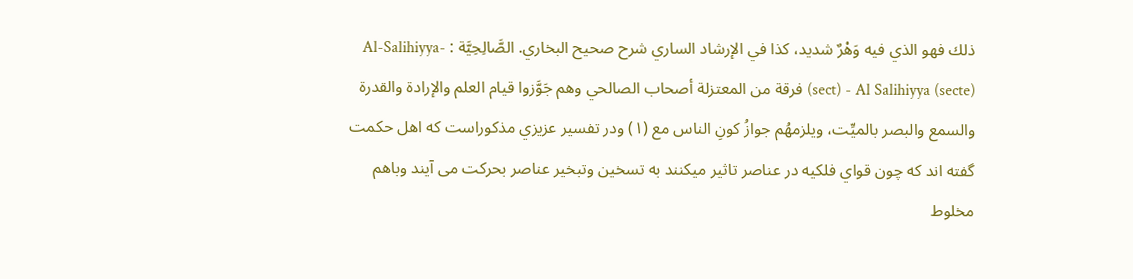ذلك فهو الذي فيه وَهْرٌ شديد، كذا في الإرشاد الساري شرح صحيح البخاري. الصَّالِحِيَّة : -Al-Salihiyya (sect) - Al Salihiyya (secte) فرقة من المعتزلة أصحاب الصالحي وهم جَوَّزوا قيام العلم والإرادة والقدرة والسمع والبصر بالميِّت، ويلزمهُم جوازُ كونِ الناس مع (١) ودر تفسیر عزيزي مذکوراست که اهل حكمت گفته اند كه چون قواي فلکیه در عناصر تاثير ميكنند به تسخين وتبخير عناصر بحرکت می آیند وباهم مخلوط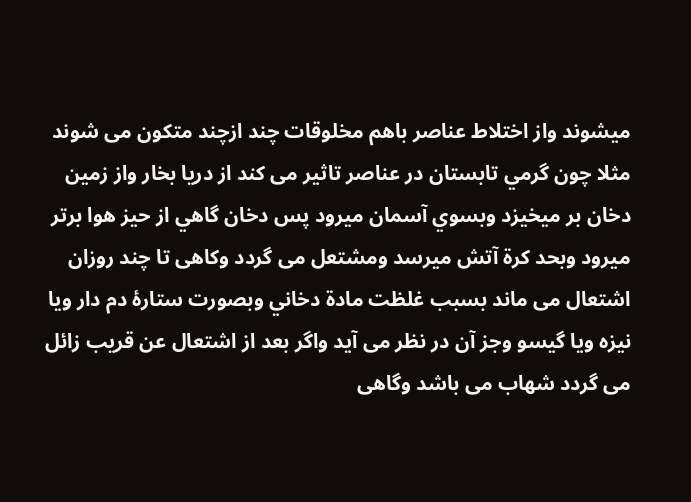ميشوند واز اختلاط عناصر باهم مخلوقات چند ازچند متكون مى شوند مثلا چون گرمي تابستان در عناصر تاثیر می کند از دریا بخار واز زمین دخان بر میخیزد وبسوي آسمان میرود پس دخان گاهي از حیز هوا برتر میرود وبحد كرة آتش ميرسد ومشتعل مى گردد وكاهى تا چند روزان اشتعال مى ماند بسبب غلظت مادة دخاني وبصورت ستارۀ دم دار ویا نیزه ویا گیسو وجز آن در نظر می آید واگر بعد از اشتعال عن قریب زائل می گردد شهاب می باشد وگاهی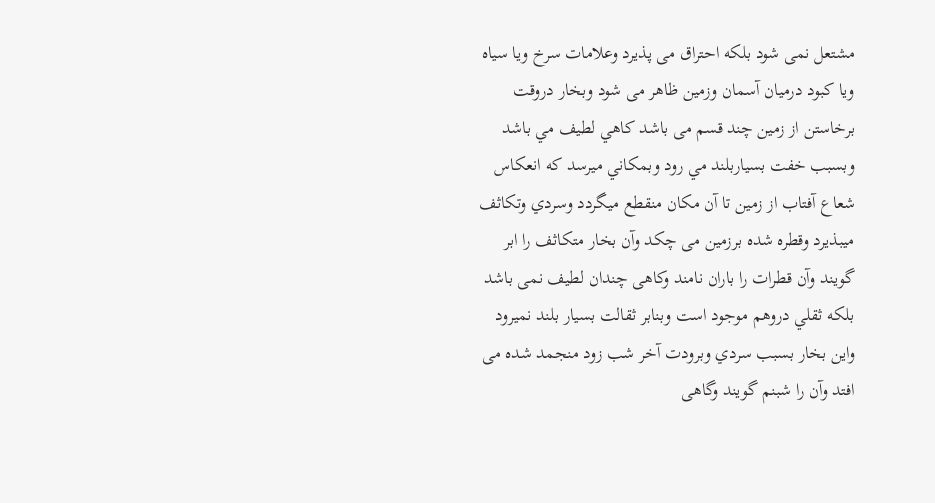مشتعل نمی شود بلكه احتراق می پذيرد وعلامات سرخ ويا سياه ويا كبود درميان آسمان وزمين ظاهر مى شود وبخار دروقت برخاستن از زمين چند قسم مى باشد كاهي لطيف مي باشد وبسبب خفت بسياربلند مي رود وبمكاني ميرسد كه انعكاس شعاع آفتاب از زمين تا آن مكان منقطع ميگردد وسردي وتكاثف ميبذيرد وقطره شده برزمين مى چكد وآن بخار متكاثف را ابر گويند وآن قطرات را باران نامند وكاهى چندان لطيف نمى باشد بلكه ثقلي دروهم موجود است وبنابر ثقالت بسيار بلند نمیرود واین بخار بسبب سردي وبرودت آخر شب زود منجمد شده می افتد وآن را شبنم گویند وگاهی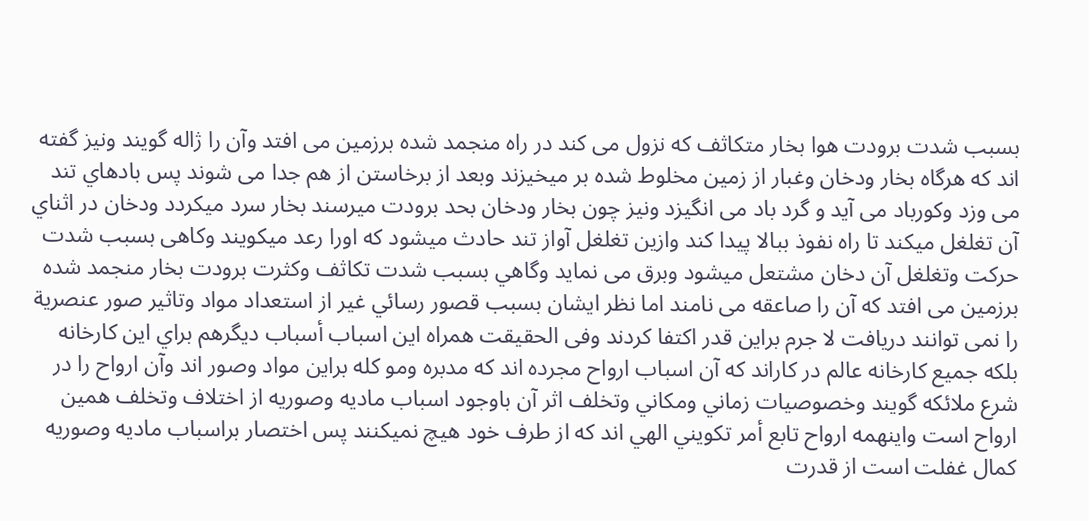بسبب شدت برودت هوا بخار متکاثف که نزول می کند در راه منجمد شده برزمین می افتد وآن را ژاله گویند ونیز گفته اند که هرگاه بخار ودخان وغبار از زمین مخلوط شده بر میخیزند وبعد از برخاستن از هم جدا می شوند پس بادهاي تند می وزد وکورباد می آید و گرد باد می انگیزد ونیز چون بخار ودخان بحد برودت میرسند بخار سرد میکردد ودخان در اثناي آن تغلغل میکند تا راه نفوذ ببالا پیدا کند وازین تغلغل آواز تند حادث میشود که اورا رعد میکویند وکاھی بسبب شدت حرکت وتغلغل آن دخان مشتعل ميشود وبرق می نماید وگاهي بسبب شدت تكاثف وکثرت برودت بخار منجمد شده برزمین می افتد که آن را صاعقه می نامند اما نظر ایشان بسبب قصور رسائي غیر از استعداد مواد وتاثير صور عنصرية را نمی توانند دریافت لا جرم براین قدر اكتفا كردند وفى الحقيقت همراه این اسباب أسباب دیگرهم براي این کارخانه بلكه جميع کارخانه عالم در كاراند كه آن اسباب ارواح مجرده اند که مدبره ومو کله براین مواد وصور اند وآن ارواح را در شرع ملائكه گويند وخصوصيات زماني ومكاني وتخلف اثر آن باوجود اسباب ماديه وصوريه از اختلاف وتخلف همين ارواح است واينهمه ارواح تابع أمر تكويني الهي اند كه از طرف خود هيچ نميكنند پس اختصار براسباب ماديه وصوريه كمال غفلت است از قدرت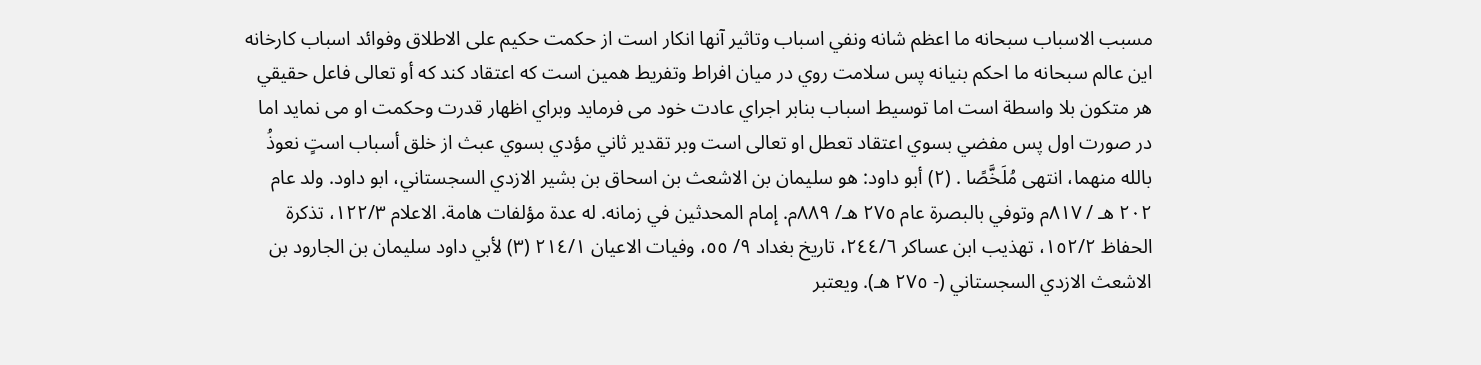مسبب الاسباب سبحانه ما اعظم شانه ونفي اسباب وتاثير آنها انكار است از حكمت حكيم على الاطلاق وفوائد اسباب كارخانه اين عالم سبحانه ما احكم بنيانه پس سلامت روي در ميان افراط وتفريط همين است كه اعتقاد كند كه أو تعالى فاعل حقيقي هر متكون بلا واسطة است اما توسيط اسباب بنابر اجراي عادت خود می فرماید وبراي اظهار قدرت وحكمت او می نماید اما در صورت اول پس مفضي بسوي اعتقاد تعطل او تعالى است وبر تقدير ثاني مؤدي بسوي عبث از خلق أسباب استٍ نعوذُ بالله منهما، انتهى مُلَخَّصًا . (٢) أبو داود: هو سليمان بن الاشعث بن اسحاق بن بشير الازدي السجستاني، ابو داود. ولد عام ٢٠٢ هـ / ٨١٧م وتوفي بالبصرة عام ٢٧٥ هـ/ ٨٨٩م. إمام المحدثين في زمانه. له عدة مؤلفات هامة. الاعلام ١٢٢/٣، تذكرة الحفاظ ١٥٢/٢، تهذيب ابن عساكر ٢٤٤/٦، تاريخ بغداد ٩/ ٥٥، وفيات الاعيان ٢١٤/١ (٣) لأبي داود سليمان بن الجارود بن الاشعث الازدي السجستاني (- ٢٧٥ هـ). ويعتبر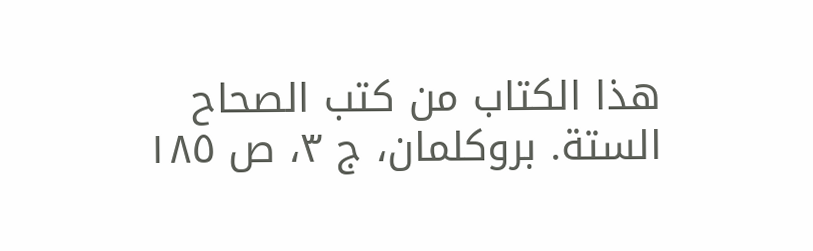هذا الكتاب من كتب الصحاح الستة. بروكلمان، ج ٣، ص ١٨٥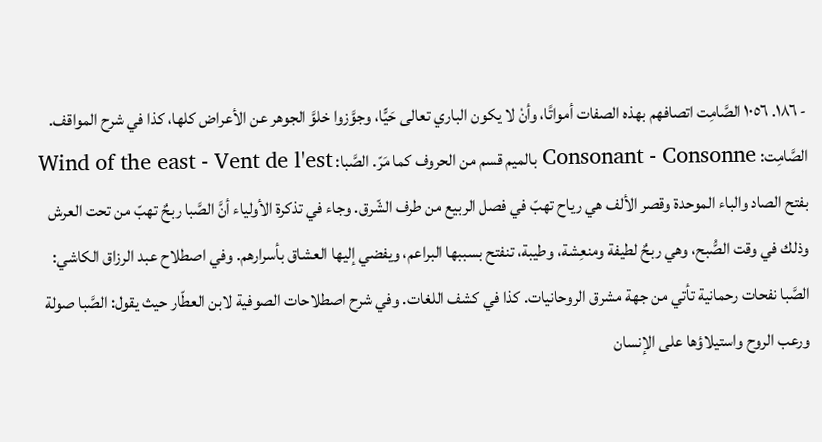- ١٨٦. ١٠٥٦ الصَّامِت اتصافهم بهذه الصفات أمواتًا، وأنْ لا يكون الباري تعالى حَيًّا، وجوَّزوا خلوَّ الجوهر عن الأعراض كلها، كذا في شرح المواقف. الصَّامِت: Consonant - Consonne بالميم قسم من الحروف كما مَرّ. الصَّبا: Wind of the east - Vent de l'est بفتح الصاد والباء الموحدة وقصر الألف هي رياح تهبّ في فصل الربيع من طرف الشّرق. وجاء في تذكرة الأولياء أنَّ الصَّبا ربحٌ تهبّ من تحت العرش وذلك في وقت الصُّبح، وهي ربحٌ لطيفة ومنعِشة، وطيبة، تنفتح بسببها البراعم، ويفضي إليها العشاق بأسرارهم. وفي اصطلاح عبد الرزاق الكاشي: الصَّبا نفحات رحمانية تأتي من جهة مشرق الروحانيات. كذا في كشف اللغات. وفي شرح اصطلاحات الصوفية لابن العطّار حيث يقول: الصَّبا صولة ورعب الروح واستيلاؤها على الإنسان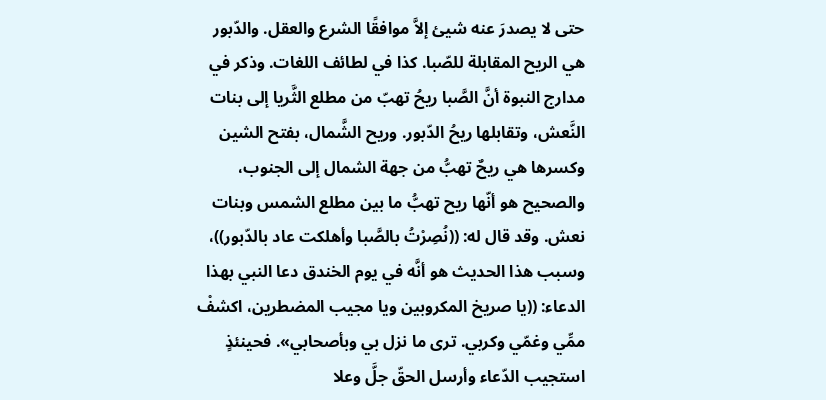حتى لا يصدرَ عنه شيئ إلاَّ موافقًا الشرع والعقل. والدّبور هي الريح المقابلة للصّبا. كذا في لطائف اللغات. وذكر في مدارج النبوة أنَّ الصَّبا ريحُ تهبّ من مطلع الثَّريا إلى بنات النَّعش، وتقابلها ريحُ الدّبور. وريح الشَّمال، بفتح الشين وكسرها هي ريحٌ تهبُّ من جهة الشمال إلى الجنوب، والصحيح هو أنّها ريح تهبُّ ما بين مطلع الشمس وبنات نعش. وقد قال له: ((نُصِرْتُ بالصَّبا وأهلكت عاد بالدّبور))، وسبب هذا الحديث هو أنَّه في يوم الخندق دعا النبي بهذا الدعاء: ((يا صريخ المكروبين ويا مجيب المضطرین، اکشفْ ممِّي وغمّي وکربي. ترى ما نزل بي وبأصحابي». فحينئذٍ استجيب الدّعاء وأرسل الحقّ جلَّ وعلا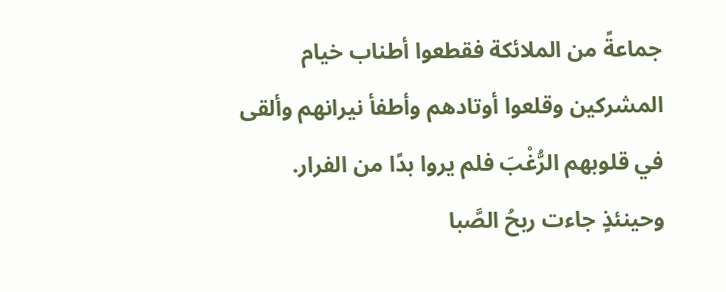جماعةً من الملائكة فقطعوا أطناب خيام المشركين وقلعوا أوتادهم وأطفأ نيرانهم وألقى في قلوبهم الرُّغْبَ فلم يروا بدًا من الفرار. وحينئذٍ جاءت ربحُ الصَّبا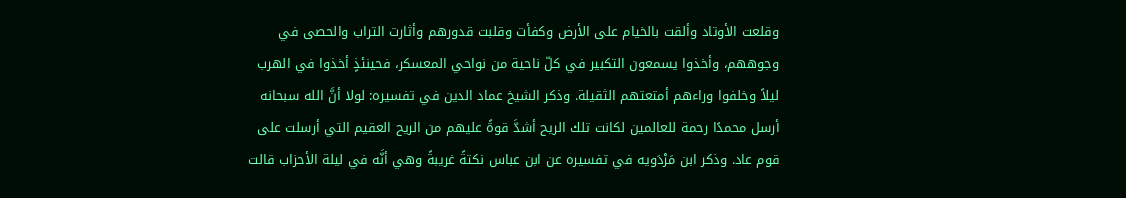وقلعت الأوتاد وألقت بالخيام على الأرض وكفأت وقلبت قدورهم وأثارت التراب والحصى في وجوههم، وأخذوا يسمعون التكبير في كلّ ناحية من نواحي المعسكر، فحينئذٍ أخذوا في الهرب ليلاً وخلفوا وراءهم أمتعتهم الثقيلة. وذكر الشيخ عماد الدين في تفسيره: لولا أنَّ الله سبحانه أرسل محمدًا رحمة للعالمين لكانت تلك الريح أشدَّ قوةً عليهم من الريح العقيم التي أرسلت على قوم عاد. وذكر ابن مَرْدَويه في تفسيره عن ابن عباس نكتةً غريبةً وهي أنَّه في ليلة الأحزاب قالت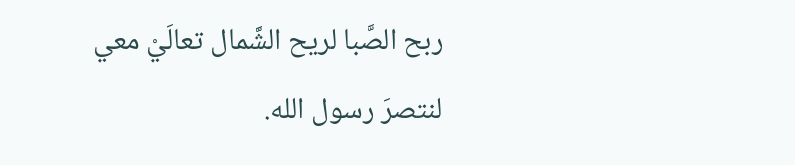ربح الصَّبا لريح الشَّمال تعالَيْ معي لنتصرَ رسول الله.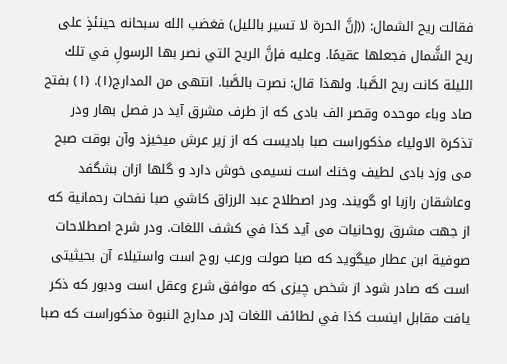فقالت ريح الشمال: ((إنَّ الحرة لا تسير بالليل) فغضب الله سبحانه حينئذٍ على ريح الشَّمال فجعلها عقيمًا. وعليه فإنَّ الريح التي نصر بها الرسولِ في تلك الليلة كانت ريح الصَّبا. ولهذا قال: نصرت بالصَّبا. انتهى من المدارج(١). (١) بفتح صاد وباء موحده وقصر الف بادى كه از طرف مشرق آيد در فصل بهار ودر تذكرة الاولياء مذكوراست صبا باديست كه از زیر عرش میخیزد وآن بوقت صبح می وزد بادی لطيف وخنك است نسیمی خوش دارد و گلها ازان بشگفد وعاشقان رازبا او گويند. ودر اصطلاح عبد الرزاق كاشي صبا نفحات رحمانية كه از جهت مشرق روحانيات مى آيد كذا في كشف اللغات. ودر شرح اصطلاحات صوفية ابن عطار میگويد كه صبا صولت ورعب روح است واستيلاء آن بحيثيتى است که صادر شود از شخص چیزی که موافق شرع وعقل است ودبور كه ذكر يافت مقابل اينست كذا في لطائف اللغات [در مدارج النبوة مذکوراست كه صبا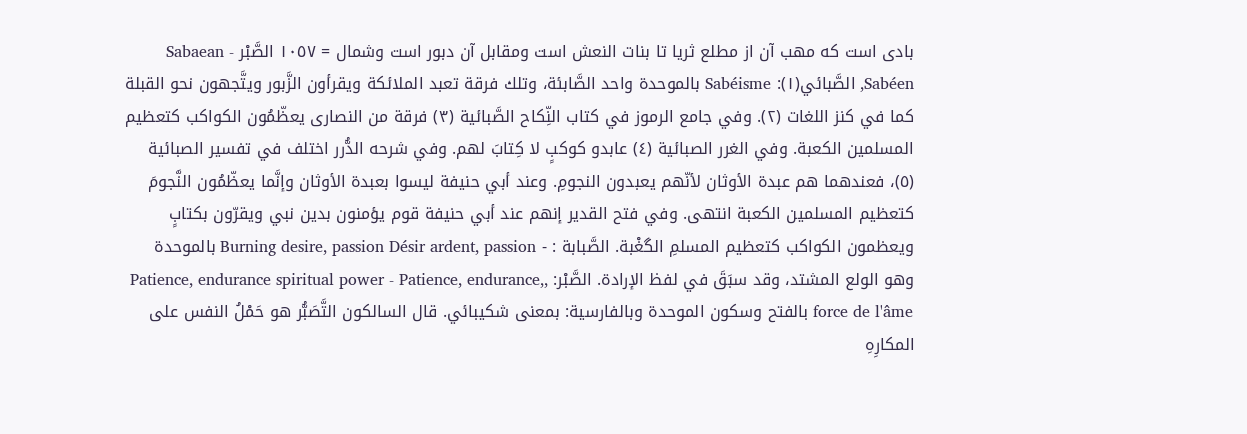بادى است كه مهب آن از مطلع ثريا تا بنات النعش است ومقابل آن دبور است وشمال = ١٠٥٧ الصَّبْر Sabaean - Sabéen, الصَّبائي(١): Sabéisme بالموحدة واحد الصَّابئة، وتلك فرقة تعبد الملائكة ويقرأون الزَّبور ويتَّجهون نحو القبلة كما في كنز اللغات (٢). وفي جامع الرموز في كتاب النِّكاح الصَّبائية (٣) فرقة من النصارى يعظّمُون الكواكب كتعظيم المسلمين الكعبة. وفي الغرر الصبائية (٤) عابدو كوكبٍ لا كِتابَ لهم. وفي شرحه الدُّرر اختلف في تفسير الصبائية (٥)، فعندهما هم عبدة الأوثان لأنّهم يعبدون النجومِ. وعند أبي حنيفة ليسوا بعبدة الأوثان وإنَّما يعظّمُون النَّجومَ كتعظيم المسلمين الكعبة انتهى. وفي فتح القدير إنهم عند أبي حنيفة قوم يؤمنون بدين نبي ويقرّون بكتابٍ ويعظمون الكواكب کتعظيم المسلمِ الگغْبة. الصَّبابة : - Burning desire, passion Désir ardent, passion بالموحدة وهو الولع المشتد، وقد سبَقَ في لفظ الإرادة. الصَّبْر: ,Patience, endurance spiritual power - Patience, endurance, force de l'âme بالفتح وسكون الموحدة وبالفارسية: بمعنى شكيبائي. قال السالكون التَّصَبُّر هو حَمْلُ النفس على المكارِهِ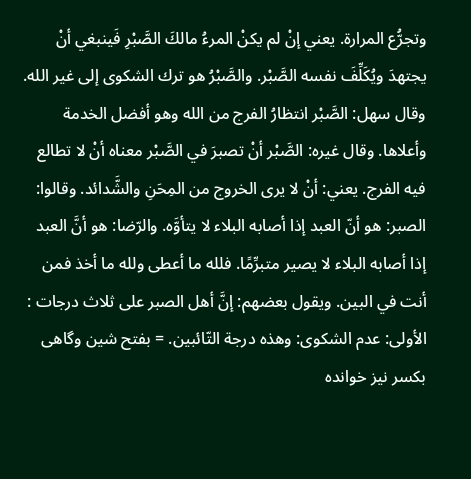وتجرُّع المرارة. يعني إنْ لم يكنْ المرءُ مالكَ الصَّبْرِ فَينبغي أنْ يجتهدَ ويُكَلِّفَ نفسه الصَّبْر. والصَّبْرُ هو ترك الشكوى إلى غير الله. وقال سهل: الصَّبْر انتظارُ الفرج من الله وهو أفضل الخدمة وأعلاها. وقال غيره: الصَّبْر أنْ تصبرَ في الصَّبْر معناه أنْ لا تطالع فيه الفرج. يعني: أنْ لا يرى الخروج من المِحَنِ والشَّدائد. وقالوا: الصبر: هو أنّ العبد إذا أصابه البلاء لا يتأوَّه. والرّضا: هو أنَّ العبد إذا أصابه البلاء لا يصير متبرِّمًا. فلله ما أعطى ولله ما أخذ فمن أنت في البين. ويقول بعضهم: إنَّ أهل الصبر على ثلاث درجات : الأولى: عدم الشكوى: وهذه درجة التّائبين. = بفتح شین وگاهی بکسر نیز خوانده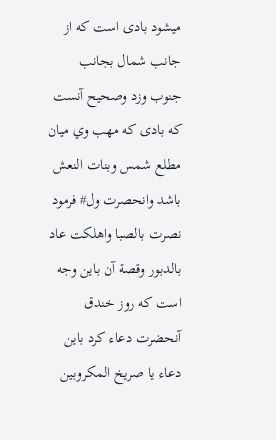میشود بادی است كه از جانب شمال بجانب جنوب وزد وصحیح آنست که بادی که مهب وي ميان مطلع شمس وبنات النعش باشد وانحصرت ول# فرمود نصرت بالصبا واهلكت عاد بالدبور وقصة آن باين وجه است که روز خندق آنحضرت دعاء کرد باين دعاء يا صريخ المكروبين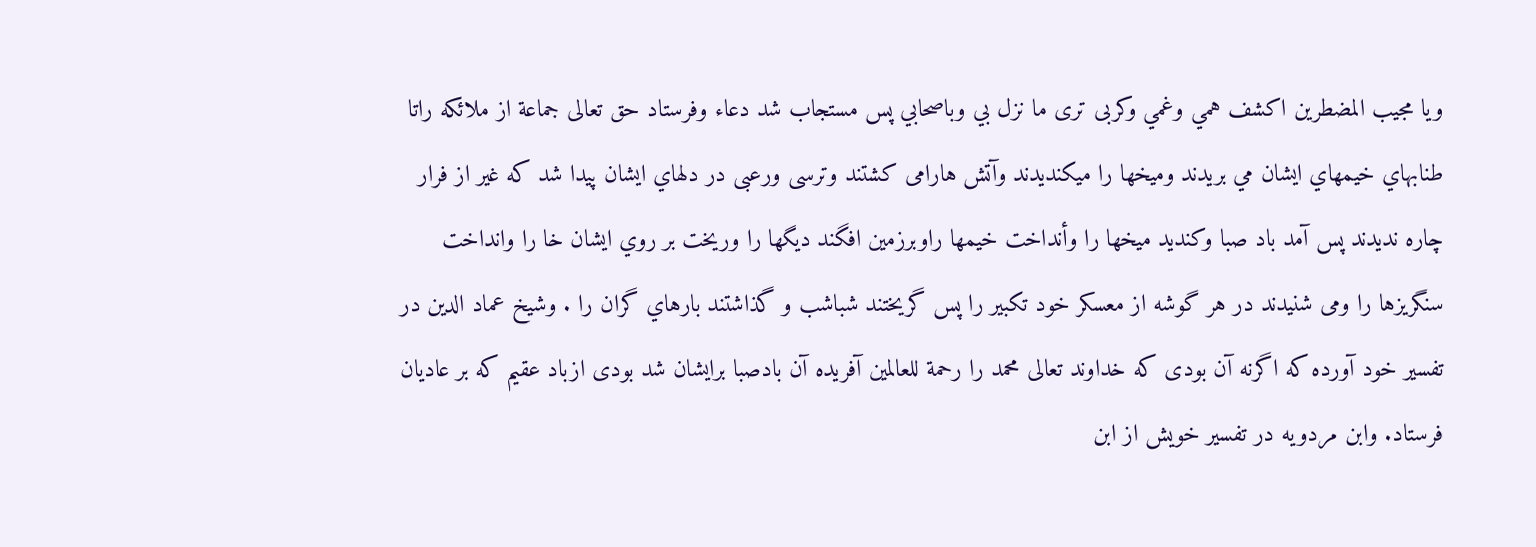ويا مجيب المضطرین اكشف همي وغمي وکربی تری ما نزل بي وباصحابي پس مستجاب شد دعاء وفرستاد حق تعالى جماعة از ملائکه راتا طنابهاي خیمهاي ایشان مي بريدند ومیخها را میکندیدند وآتش هارامی کشتند وترسی ورعبی در دلهاي ایشان پیدا شد که غیر از فرار چاره ندیدند پس آمد باد صبا وکندید میخها را وأنداخت خیمها راوبرزمین افگند دیگها را وريخت بر روي ایشان خا را وانداخت سنگریزها را ومی شنیدند در هر گوشه از معسکر خود تکبیر را پس گریختند شباشب و گذاشتند بارهاي گران را . وشیخ عماد الدین در تفسیر خود آورده که اگرنه آن بودی که خداوند تعالی محمد را رحمة للعالمين آفریده آن بادصبا برایشان شد بودی ازباد عقیم که بر عاديان فرستاد. وابن مردويه در تفسير خويش از ابن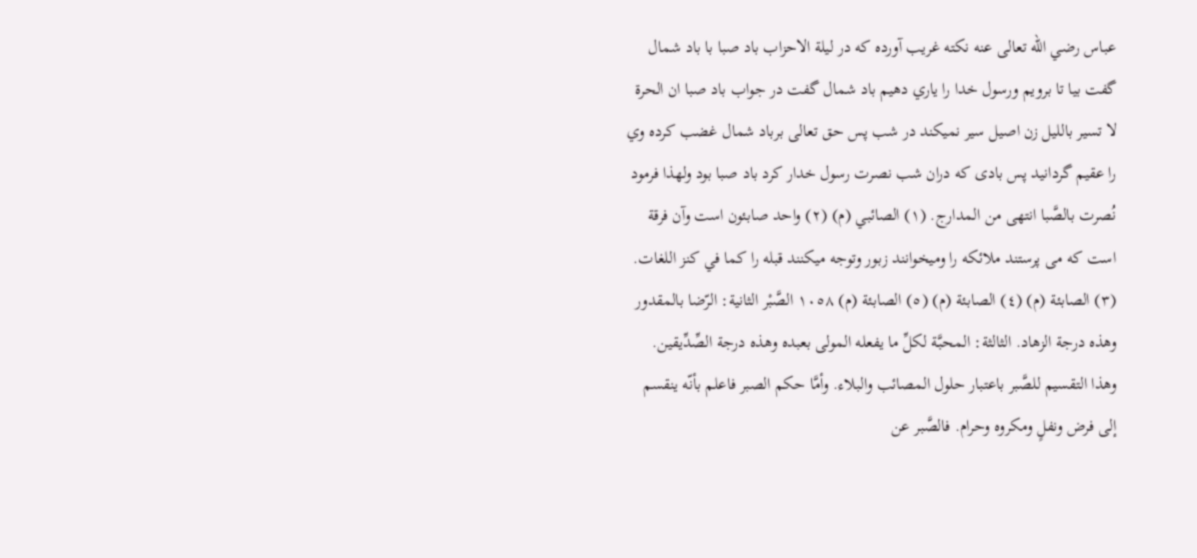عباس رضي الله تعالى عنه نكته غريب آورده كه در ليلة الاحزاب باد صبا با باد شمال گفت بیا تا برویم ورسول خدا را یاري دهیم باد شمال گفت در جواب باد صبا ان الحرة لا تسیر بالليل زن اصیل سیر نمیکند در شب پس حق تعالى برباد شمال غضب کرده وي را عقیم گردانید پس بادی که دران شب نصرت رسول خدار كرد باد صبا بود ولهذا فرمود نُصرت بالصَّبا انتهى من المدارج. (١) الصائبي (م) (٢) واحد صابئون است وآن فرقة است كه می پرستند ملائكه را وميخوانند زبور وتوجه ميكنند قبله را كما في كنز اللغات. (٣) الصابئة (م) (٤) الصابئة (م) (٥) الصابئة (م) ١٠٥٨ الصَّبْر الثانية: الرّضا بالمقدور وهذه درجة الزهاد. الثالثة: المحبَّة لكلِّ ما يفعله المولى بعبده وهذه درجة الصِّدِّیقین. وهذا التقسيم للصَّبر باعتبار حلول المصائب والبلاء. وأمَّا حكم الصبر فاعلم بأنّه ينقسم إلى فرض ونفلٍ ومكروه وحرام. فالصَّبر عن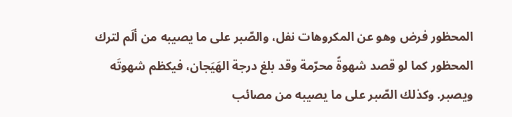المحظور فرض وهو عن المكروهات نفل، والصّبر على ما يصيبه من ألَم لترك المحظور كما لو قصد شهوةً محرّمة وقد بلغ درجة الهَيَجان، فيكظم شهوتَه ويصبر. وكذلك الصّبر على ما يصيبه من مصائب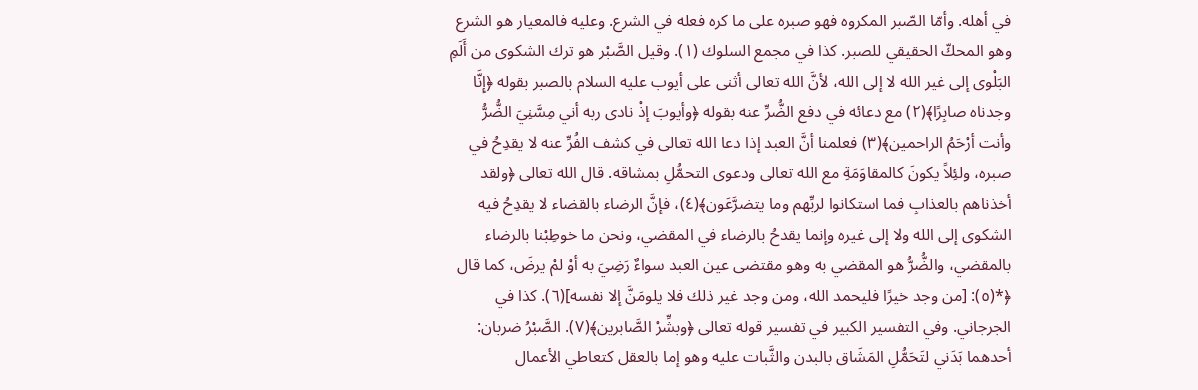في أهله. وأمّا الصّبر المكروه فهو صبره على ما كره فعله في الشرع. وعليه فالمعيار هو الشرع وهو المحكّ الحقيقي للصبر. كذا في مجمع السلوك (١). وقيل الصَّبْر هو ترك الشكوى من أَلَمِ البَلْوى إلى غير الله لا إلى الله، لأنَّ الله تعالى أثنى على أيوب عليه السلام بالصبر بقوله ﴿إِنَّا وجدناه صابِرًا﴾(٢) مع دعائه في دفع الضُّرِّ عنه بقوله ﴿وأيوبَ إذْ نادى ربه أني مِسَّنِيَ الضُّرُّ وأنت أرْحَمُ الراحمين﴾(٣) فعلمنا أنَّ العبد إذا دعا الله تعالى في كشف الفُرِّ عنه لا يقدِحُ في صبره، ولئِلاً يكونَ كالمقاوَمَةِ مع الله تعالى ودعوى التحمُّلِ بمشاقه. قال الله تعالى ﴿ولقد أخذناهم بالعذابِ فما استكانوا لربِّهم وما يتضرَّعَون﴾(٤)، فإنَّ الرضاء بالقضاء لا يقدِحُ فيه الشكوى إلى الله ولا إلى غيره وإنما يقدحُ بالرضاء في المقضي، ونحن ما خوطِبْنا بالرضاء بالمقضي، والضُّرُّ هو المقضي به وهو مقتضى عين العبد سواءٌ رَضِيَ به أوْ لمْ يرضَ، كما قال ﴿*(٥): [من وجد خيرًا فليحمد الله، ومن وجد غير ذلك فلا يلومَنَّ إلا نفسه](٦). كذا في الجرجاني. وفي التفسير الكبير في تفسير قوله تعالى ﴿وبشِّرْ الصَّابرين﴾(٧). الصَّبْرُ ضربان: أحدهما بَدَني لتَحَمُّلِ المَشَاق بالبدن والثَّبات عليه وهو إما بالعقل كتعاطي الأعمال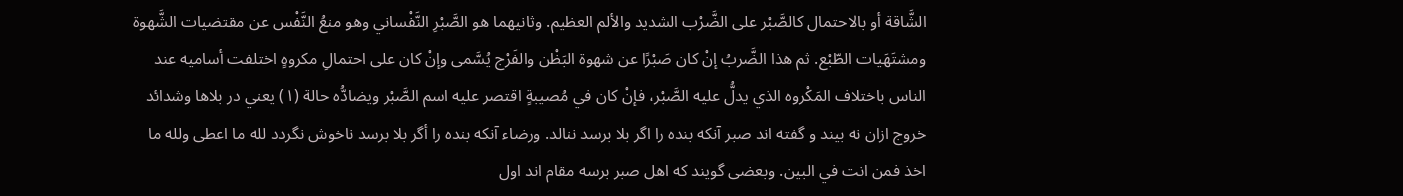الشَّاقة أو بالاحتمال كالصَّبْر على الضَّرْب الشديد والألم العظيم. وثانيهما هو الصَّبْرِ النَّفْساني وهو منعُ النَّفْس عن مقتضيات الشَّهوة ومشتَهَيات الطّبْع. ثم هذا الضَّربُ إنْ كان صَبْرًا عن شهوة البَظْن والفَرْج يُسَّمى وإنْ كان على احتمالِ مكروهٍ اختلفت أساميه عند الناس باختلاف المَكْروه الذي يدلُّ عليه الصَّبْر، فإنْ كان في مُصيبةٍ اقتصر عليه اسم الصَّبْر ويضادُّه حالة (١) يعني در بلاها وشدائد خروج ازان نه بیند و گفته اند صبر آنكه بنده را اگر بلا برسد ننالد. ورضاء آنكه بنده را أگر بلا برسد ناخوش نگردد لله ما اعطى ولله ما اخذ فمن انت في البین. وبعضی گویند که اهل صبر برسه مقام اند اول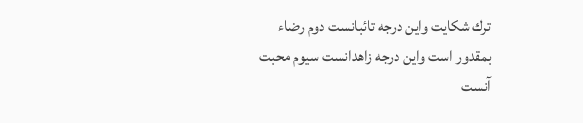ترك شكايت واین درجه تائبانست دوم رضاء بمقدور است واین درجه زاهدانست سیوم محبت آنست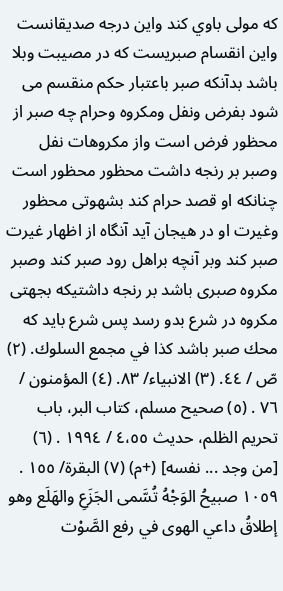که مولی باوي کند واین درجه صديقانست واين انقسام صبريست كه در مصيبت وبلا باشد بدآنكه صبر باعتبار حكم منقسم مى شود بفرض ونفل ومكروه وحرام چه صبر از محظور فرض است واز مكروهات نفل وصبر بر رنجه داشت محظور محظور است چنانكه او قصد حرام کند بشهوتی محظور وغیرت او در ھیجان آید آنگاه از اظهار غيرت صبر کند وبر آنچه براهل رود صبر کند وصبر مكروه صبری باشد بر رنجه داشتیکه بجهتى مكروه در شرع بدو رسد پس شرع بايد كه محك صبر باشد كذا في مجمع السلوك. (٢) صّ / ٤٤. (٣) الانبياء/ ٨٣. (٤) المؤمنون / ٧٦ . (٥) صحيح مسلم، كتاب البر، باب تحريم الظلم، حديث ٤،٥٥ / ١٩٩٤ . (٦) [من وجد ... نفسه] (+م) (٧) البقرة/ ١٥٥ . ١٠٥٩ صبيحُ الوَجْهُ تُسَّمى الجَزَعِ والهَلَع وهو إطلاقُ داعي الهوى في رفع الصَّوْت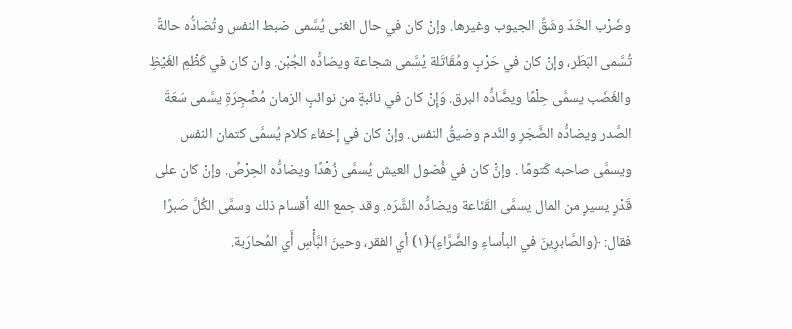وضَرْب الخَدّ وشَقِّ الجيوب وغيرها. وإنْ كان في حال الغنى يُسَّمى ضبط النفس وتُضادُّه حالةٌ تُسَّمى البَطَر، وإنْ كان في حَرْبٍ ومُقَاتَلة يُسَّمى شجاعة ويضادُّه الجُبْن. وان كان في كَظْمِ الغَيْظِ والغَضَب يسمَّى حِلْمًا ويضَّادُّه البرق. وَإِنْ كان في نائبةٍ من نوائبٍ الزمان مُضْجِرَةِ يسَّمى سَعَةَ الصَّدر ويضادُّه الضَّجَرِ والنَّدم وضيقُ النفس. وإنْ كان في إخفاء كلام يُسمَّى كتمان النفس ويسمَّى صاحبه كَتومًا . وإنّْ كان في فُضول العيش يُسمَّى زُهْدًا ويضادُّه الحِرْصُ. وإنْ كان على قَدْرٍ يسيرٍ من المال يسمَّى القَنَاعة ويضادُّه الشَّرَه. وقد جمع الله أقسام ذلك وسمَّى الكُلَّ صَبرًا فقال: ﴿والصَّابرِينَ في البأساءِ والضَّرَّاءِ﴾(١) أي الفقر، وحينَ البَّأْسِ أَي المُحارَبة.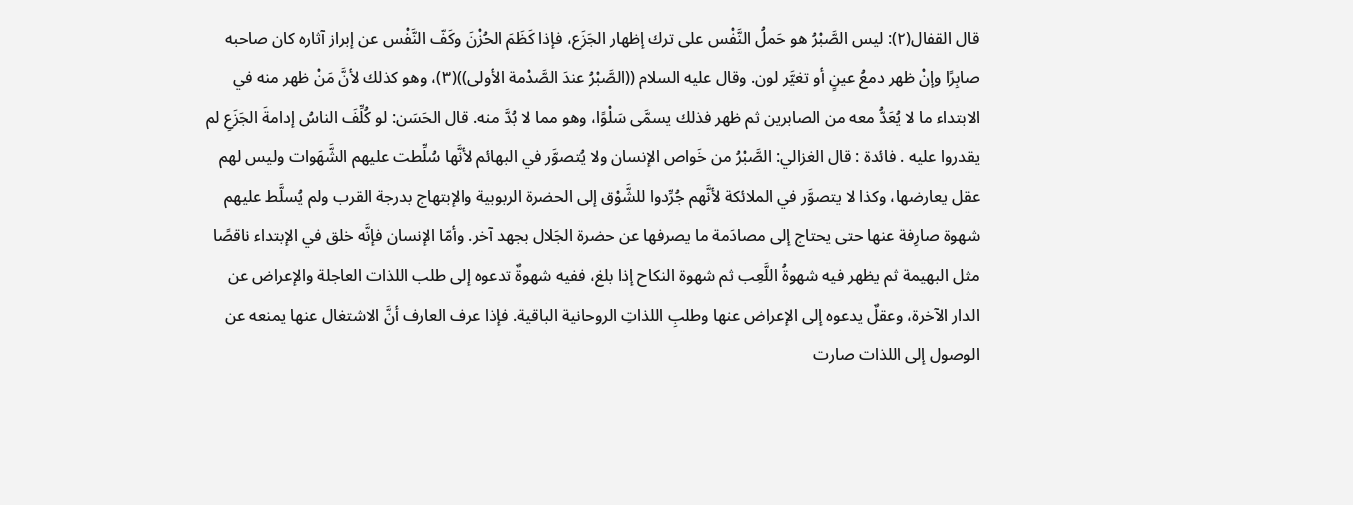قال القفال(٢): ليس الصَّبْرُ هو حَملُ النَّفْس على ترك إظهار الجَزَع، فإذا كَظَمَ الحُزْنَ وكَفّ النَّفْس عن إبراز آثاره كان صاحبه صابِرًا وإنْ ظهر دمعُ عينٍ أو تغيَّر لون. وقال عليه السلام ((الصَّبْرُ عندَ الصَّدْمة الأولى))(٣)، وهو كذلك لأنَّ مَنْ ظهر منه في الابتداء ما لا يُعَدُّ معه من الصابرين ثم ظهر فذلك يسمَّى سَلْوًا، وهو مما لا بُدَّ منه. قال الحَسَن: لو كُلِّفَ الناسُ إدامةَ الجَزَعِ لم يقدروا عليه . فائدة : قال الغزالي: الصَّبْرُ من خَواص الإنسان ولا يُتصوَّر في البهائم لأنَّها سُلِّطت عليهم الشَّهَوات وليس لهم عقل يعارضها، وكذا لا يتصوَّر في الملائكة لأنَّهم جُرِّدوا للشَّوْق إلى الحضرة الربوبية والإبتهاج بدرجة القرب ولم يُسلَّط عليهم شهوة صارِفة عنها حتى يحتاج إلى مصادَمة ما يصرفها عن حضرة الجَلال بجهد آخر. وأمّا الإنسان فإنَّه خلق في الإبتداء ناقصًا مثل البهيمة ثم يظهر فيه شهوةُ اللَّعِب ثم شهوة النكاح إذا بلغ، ففيه شهوةٌ تدعوه إلى طلب اللذات العاجلة والإعراض عن الدار الآخرة، وعقلٌ يدعوه إلى الإعراض عنها وطلبِ اللذاتِ الروحانية الباقية. فإذا عرف العارف أنَّ الاشتغال عنها يمنعه عن الوصول إلى اللذات صارت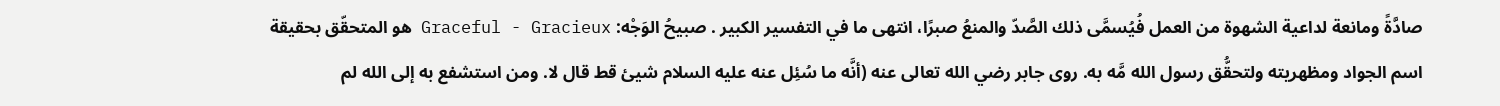صادَّةً ومانعة لداعية الشهوة من العمل فُيُسمَّى ذلك الصَّدّ والمنعُ صبرًا، انتهى ما في التفسير الكبير . صبيحُ الوَجْه: Graceful - Gracieux هو المتحقّق بحقيقة اسم الجواد ومظهريته ولتحقُّق رسول الله مَّه به. روى جابر رضي الله تعالى عنه (أنَّه ما سُئِل عنه عليه السلام شيئ قط قال لا. ومن استشفع به إلى الله لم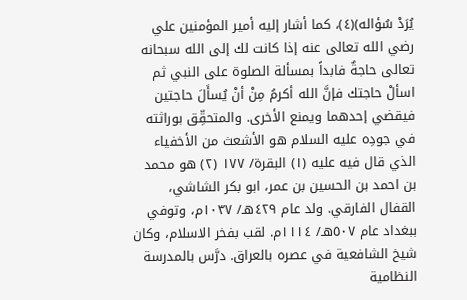يُرَدْ سُؤاله)(٤)، كما أشار إليه أمير المؤمنين علي رضي الله تعالى عنه إذا كانت لك إلى الله سبحانه تعالى حاجةٌ فابداً بمسألة الصلوة على النبي ثم اسألْ حاجتك فإنَّ الله أكرمُ مِنْ أنْ يُسأَلَ حاجتين فيقضي إحدهما ويمنع الأخرى. والمتحقِّق بوراثته في جودِه عليه السلام هو الأشعث من الأخفياء الذي قال فيه عليه (١) البقرة/ ١٧٧ (٢) هو محمد بن احمد بن الحسين بن عمر، ابو بكر الشاشي، القفال الفارقي. ولد عام ٤٢٩هـ/ ١٠٣٧م، وتوفي ببغداد عام ٥٠٧هـ/ ١١١٤م. لقب بفخر الاسلام، وكان شيخ الشافعية في عصره بالعراق. درَّس بالمدرسة النظامية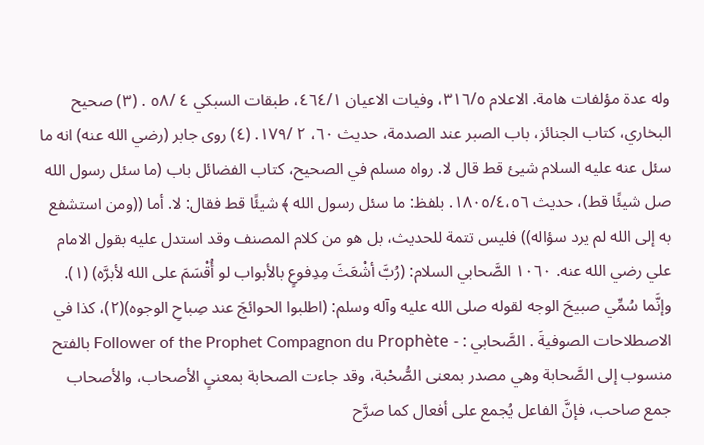وله عدة مؤلفات هامة. الاعلام ٣١٦/٥، وفيات الاعيان ٤٦٤/١، طبقات السبكي ٤ /٥٨ . (٣) صحيح البخاري، كتاب الجنائز، باب الصبر عند الصدمة، حديث ٦٠، ٢ /١٧٩. (٤) روى جابر (رضي الله عنه) انه ما سئل عنه عليه السلام شيئ قط قال لا. رواه مسلم في الصحيح، كتاب الفضائل باب (ما سئل رسول الله صل شيئًا قط)، حديث ١٨٠٥/٤،٥٦. بلفظ: ما سئل رسول الله ﴾ شيئًا قط فقال: لا. أما ((ومن استشفع به إلى الله لم يرد سؤاله)) فليس تتمة للحديث، بل هو من كلام المصنف وقد استدل عليه بقول الامام علي رضي الله عنه. ١٠٦٠ الصَّحابي السلام: (رُبَّ أشْعَثَ مِدِفوعٍ بالأبواب لو أُقْسَمَ على الله لأبرَّه) (١). وإنَّما سُمِّي صبيحَ الوجه لقوله صلى الله عليه وآله وسلم: (اطلبوا الحوائجَ عند صِباحِ الوجوه)(٢)، كذا في الاصطلاحات الصوفيةَ . الصَّحابي : - Follower of the Prophet Compagnon du Prophète بالفتح منسوب إلى الصَّحابة وهي مصدر بمعنى الصُّحْبة، وقد جاءت الصحابة بمعنىٍ الأصحاب، والأصحاب جمع صاحب، فإنَّ الفاعل يُجمع على أفعال كما صرَّح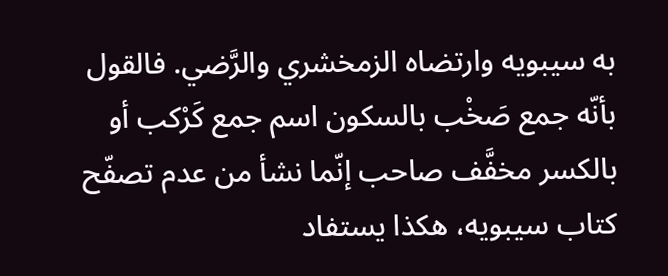به سيبويه وارتضاه الزمخشري والرَّضي. فالقول بأنّه جمع صَخْب بالسكون اسم جمع كَرْكب أو بالكسر مخفَّف صاحب إنّما نشأ من عدم تصفّح كتاب سيبويه، هكذا يستفاد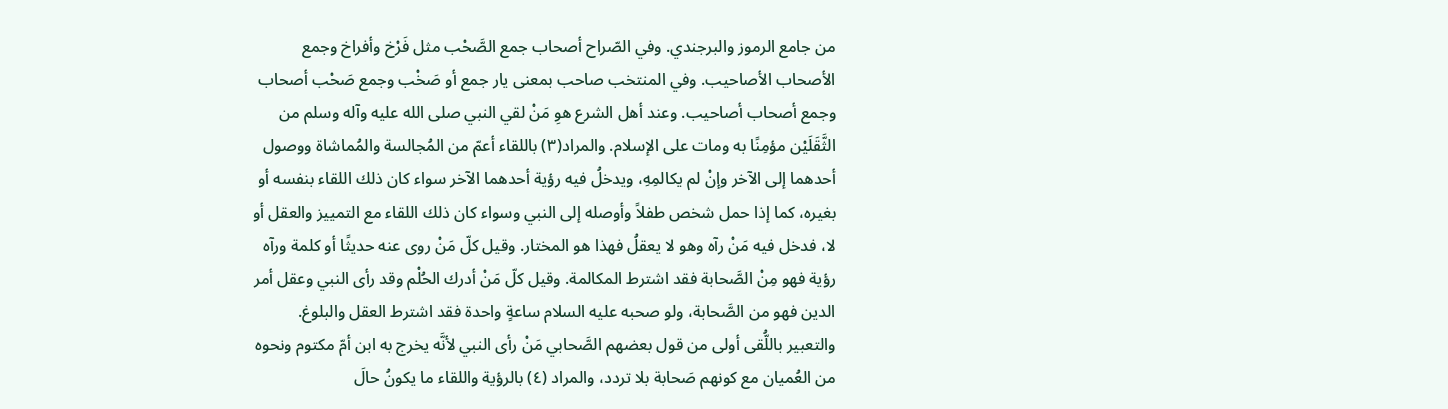من جامع الرموز والبرجندي. وفي الصّراح أصحاب جمع الصَّحْب مثل فَرْخ وأفراخ وجمع الأصحاب الأصاحيب. وفي المنتخب صاحب بمعنى يار جمع أو صَخْب وجمع صَحْب أصحاب وجمع أصحاب أصاحيب. وعند أهل الشرع هوِ مَنْ لقي النبي صلى الله عليه وآله وسلم من الثَّقَلَيْن مؤمِنًا به ومات على الإسلام. والمراد(٣) باللقاء أعمّ من المُجالسة والمُماشاة ووصول أحدهما إلى الآخر وإنْ لم يكالمِهِ، ويدخلُ فيه رؤية أحدهما الآخر سواء كان ذلك اللقاء بنفسه أو بغيره، كما إذا حمل شخص طفلاً وأوصله إلى النبي وسواء كان ذلك اللقاء مع التمييز والعقل أو لا، فدخل فيه مَنْ رآه وهو لا يعقلُ فهذا هو المختار. وقيل كلّ مَنْ روى عنه حديثًا أو كلمة ورآه رؤية فهو مِنْ الصَّحابة فقد اشترط المكالمة. وقيل كلّ مَنْ أدرك الحُلْم وقد رأى النبي وعقل أمر الدين فهو من الصَّحابة، ولو صحبه عليه السلام ساعةٍ واحدة فقد اشترط العقل والبلوغ. والتعبير باللُّقى أولى من قول بعضهم الصَّحابي مَنْ رأى النبي لأنَّه يخرج به ابن أمّ مكتوم ونحوه من العُميان مع كونهم صَحابة بلا تردد، والمراد (٤) بالرؤية واللقاء ما يكونُ حالَ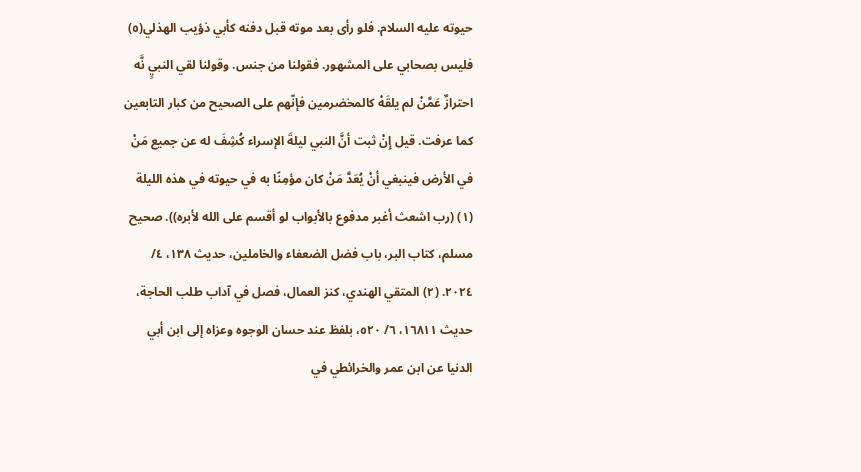حيوته عليه السلام. فلو رأى بعد موته قبل دفنه كأبي ذؤيب الهذلي(٥) فليس بصحابي على المشهور. فقولنا من جنس. وقولنا لقي النبيٍ نَّه احترازٌ عَمَّنْ لم يلقَهْ كالمخضرمين فإنّهم على الصحيح من كبار التابعين كما عرفت. قيل إِنْ ثبت أنَّ النبي ليلةَ الإسراء كُشِفَ له عن جميع مَنْ في الأرض فينبغي أنْ يُعَدَّ مَنْ كان مؤمِنًا به في حيوته في هذه الليلة (١) (رب اشعث أغبر مدفوع بالأبواب لو أقسم على الله لأبره)). صحيح مسلم، كتاب البر، باب فضل الضعفاء والخاملين، حديث ١٣٨، ٤/ ٢٠٢٤. (٢) المتقي الهندي، كنز العمال، فصل في آداب طلب الحاجة، حديث ١٦٨١١، ٦/ ٥٢٠، بلفظ عند حسان الوجوه وعزاه إلى ابن أبي الدنيا عن ابن عمر والخرائطي في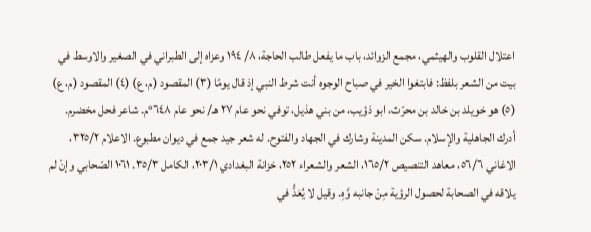اعتلال القلوب والهيثمي، مجمع الزوائد، باب ما يفعل طالب الحاجة، ٨/ ١٩٤ وعزاه إلى الطبراني في الصغير والاوسط في بيت من الشعر بلفظ: فابتغوا الخير في صباح الوجوه أنت شرط النبي إذ قال يومًا (٣) المقصود (م، ع) (٤) المقصود (م، ع) (٥) هو خويلد بن خالد بن محرّث، ابو ذؤيب، من بني هذيل، توفي نحو عام ٢٧ هـ/ نحو عام ٦٤٨°م. شاعر فحل مخضرم. أدرك الجاهلية والإسلام. سكن المدينة وشارك في الجهاد والفتوح. له شعر جيد جمع في ديوان مطبوع. الاعلام ٣٢٥/٢، الاغاني ٥٦/٦، معاهد التنصيص ١٦٥/٢، الشعر والشعراء ٢٥٢، خزانة البغدادي ٢٠٣/١، الكامل ٣٥/٣. ١٠٦١ الصّحابي وإنْ لم يلاقه في الصحابة لحصول الرؤية مِنْ جانبه وَّهِ. وقيل لا يُعَدُّ في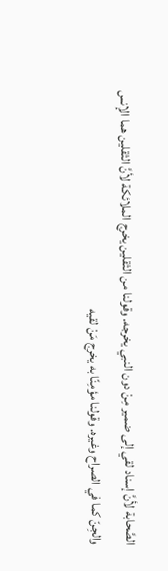الصَّحابة لأنَّ إسناد لقي إلى ضمير مِنْ دون النبي يخرجه. وقولنا من الثقلين يخرج الملائكة لأنَّ الثقلين هما الإنس والجِنّ كما في الصراح وغيره. وقولنا مؤمِنًا به يخرج مَنْ لقيه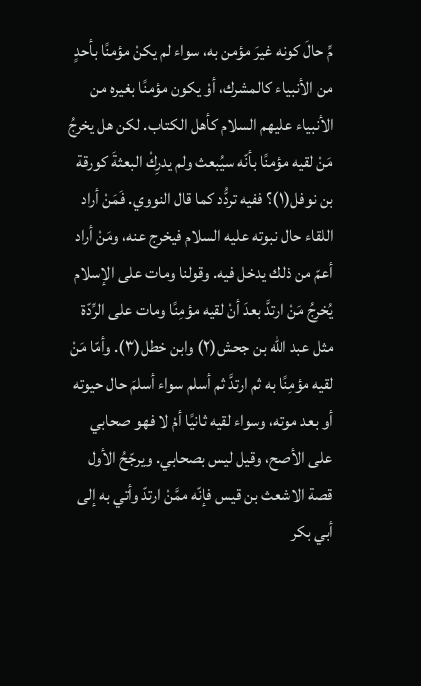مِّ حالَ كونه غيرَ مؤمن به، سواء لم يكنْ مؤمنًا بأحدٍ من الأنبياء كالمشرك، أوْ يكون مؤمنًا بغيره من الأنبياء عليهم السلام كأهل الكتاب. لكن هل يخرجُ مَنْ لقيه مؤمنًا بأنّه سيُبعث ولم يدرِكْ البعثةَ كورقة بن نوفل(١)؟ ففيه تردُّد كما قال النووي. فَمَنْ أراد اللقاء حال نبوته عليه السلام فيخرج عنه، ومَنْ أراد أعمّ من ذلك يدخل فيه. وقولنا ومات على الإسلام يُخرِجُ مَنْ ارتدَّ بعدَ أنْ لقيه مؤمِنًا ومات على الرِّدّة مثل عبد الله بن جحش(٢) وابن خطل(٣). وأمّا مَنْ لقيه مؤمِنًا به ثم ارتدَّ ثم أسلم سواء أسلمَ حال حيوته أو بعد موته، وسواء لقيه ثانيًا أمْ لا فهو صحابي على الأصح، وقيل ليس بصحابي. ويرجّحُ الأول قصة الاشعث بن قيس فإنّه ممَّنْ ارتدّ وأتي به إلى أبي بكر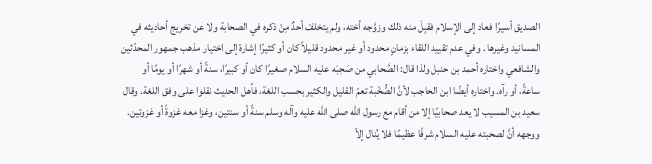الصديق أسيرًا فعاد إلى الإسلام فقبِلَ منه ذلك وزوَّجه أخته، ولم يتخلفْ أحدٌ مِنْ ذكره في الصحابة ولا عن تخريج أحاديثه في المسانيد وغيرها . وفي عدم تقييد اللقاء بزمانٍ محدود أو غير محدود قليلاً كان أو كثيرًا إشارة إلى اختيار مذهب جمهور المحدّثين والشافعي واختاره أحمد بن حنبل ولذا قال: الصَّحابي من صَحِبَه عليه السلام صغيرًا كان أو كبيرًا، سنةً أو شهرًا أو يومًا أو ساعةً، أو رآه. واختاره أيضًا ابن الحاجب لأنَّ الصُّخْبة تعمّ القليل والكثير بحسب اللغة، فأهل الحديث نقلوا على وفق اللغة. وقال سعيد بن المسيب لا يعد صحابيًا إلا من أقام مع رسول الله صلى الله عليه وآله وسلم سنةً أو سنتين، وغزا معه غزوةً أو غزوتين. ووجهه أنَّ لصحبته عليه السلام شرفًا عظيمًا فلا يُنال إلاّ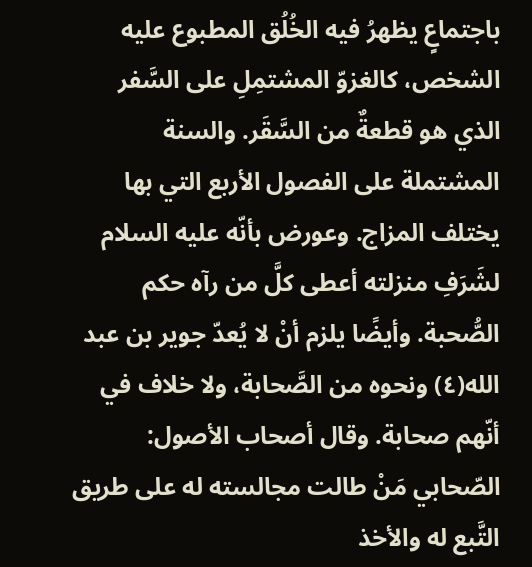باجتماعٍ يظهرُ فيه الخُلُق المطبوع عليه الشخص، كالغزوّ المشتمِلِ على السَّفر الذي هو قطعةٌ من السَّقَر. والسنة المشتملة على الفصول الأربع التي بها يختلف المزاج. وعورض بأنّه عليه السلام لشَرَفِ منزلته أعطى كلَّ من رآه حكم الصُّحبة. وأيضًا يلزم أنْ لا يُعدّ جوير بن عبد الله(٤) ونحوه من الصَّحابة، ولا خلاف في أنّهم صحابة. وقال أصحاب الأصول: الصّحابي مَنْ طالت مجالسته له على طريق التَّبع له والأخذ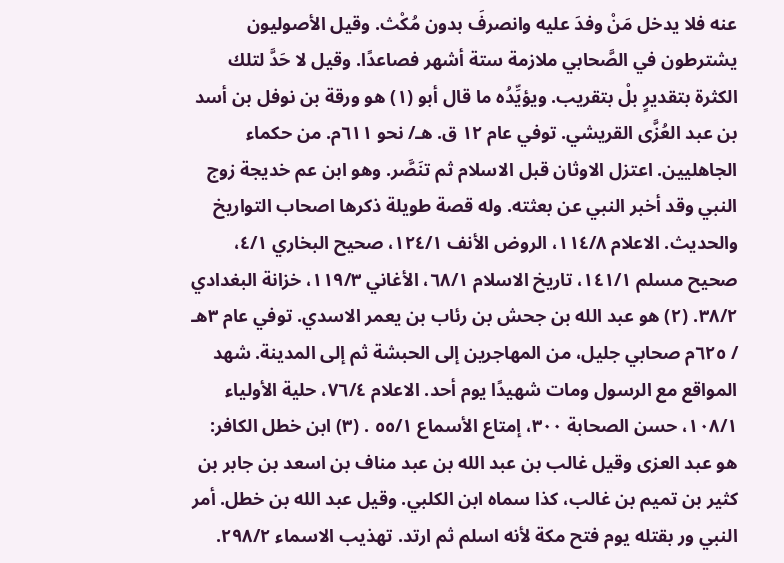عنه فلا يدخل مَنْ وفدَ عليه وانصرفَ بدون مُكْث. وقيل الأصوليون يشترطون في الصَّحابي ملازمة ستة أشهر فصاعدًا. وقيل لا حَدَّ لتلك الكثرة بتقديرٍ بلْ بتقريب. ويؤيِّدُه ما قال أبو (١) هو ورقة بن نوفل بن أسد بن عبد العُزَّى القريشي. توفي عام ١٢ ق. هـ/ نحو ٦١١م. من حكماء الجاهليين. اعتزل الاوثان قبل الاسلام ثم تنَصَّر. وهو ابن عم خديجة زوج النبي وقد أخبر النبي عن بعثته. وله قصة طويلة ذكرها اصحاب التواريخ والحديث. الاعلام ١١٤/٨، الروض الأنف ١٢٤/١، صحيح البخاري ٤/١، صحيح مسلم ١٤١/١، تاريخ الاسلام ٦٨/١، الأغاني ١١٩/٣، خزانة البغدادي ٣٨/٢. (٢) هو عبد الله بن جحش بن رئاب بن يعمر الاسدي. توفي عام ٣هـ / ٦٢٥م صحابي جليل، من المهاجرين إلى الحبشة ثم إلى المدينة. شهد المواقع مع الرسول ومات شهيدًا يوم أحد. الاعلام ٧٦/٤، حلية الأولياء ١٠٨/١، حسن الصحابة ٣٠٠، إمتاع الأسماع ٥٥/١ . (٣) ابن خطل الكافر: هو عبد العزى وقيل غالب بن عبد الله بن عبد مناف بن اسعد بن جابر بن كثير بن تميم بن غالب، كذا سماه ابن الكلبي. وقيل عبد الله بن خطل. أمر النبي ور بقتله يوم فتح مكة لأنه اسلم ثم ارتد. تهذيب الاسماء ٢٩٨/٢.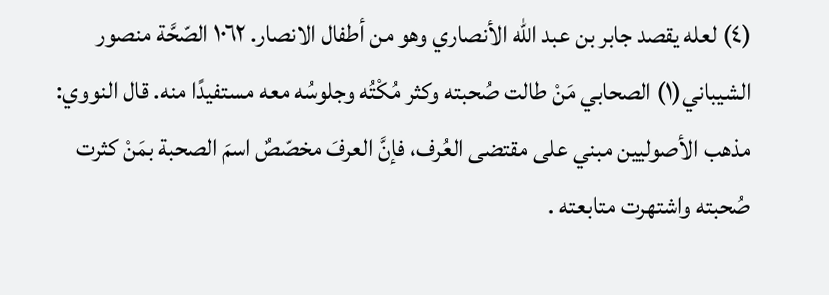(٤) لعله يقصد جابر بن عبد الله الأنصاري وهو من أطفال الانصار. ١٠٦٢ الصّحَّة منصور الشيباني(١) الصحابي مَنْ طالت صُحبته وكثر مُكْتُه وجلوسُه معه مستفيدًا منه. قال النووي: مذهب الأصوليين مبني على مقتضى العُرف، فإنَّ العرفَ مخصّصٌ اسمَ الصحبة بمَنْ كثرت صُحبته واشتهرت متابعته .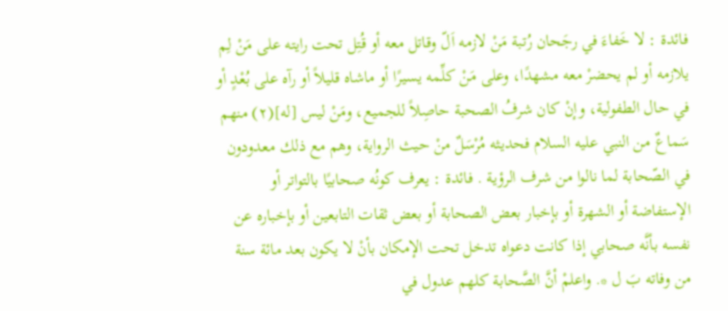فائدة : لا خَفاءَ في رجَحان رُتبة مَنْ لازمه اَلّ وقاتل معه أو قُتِل تحت رايته على مَنْ لِم يلازمه أو لم يحضرْ معه مشهدًا، وعلى مَنْ كلِّمه يسيرًا أو ماشاه قليلاً أو رآه على بُعْدٍ أو في حال الطفولية، وإنْ كان شرفُ الصحبة حاصِلاً للجميع، ومَنْ ليس [له](٢) منهم سَماعٌ من النبي عليه السلام فحديثه مُرْسَلٌ منْ حيث الرواية، وهم مع ذلك معدودون في الصّحابة لما نالوا من شرف الرؤية . فائدة : يعرف كونُه صحابيًا بالتواتر أو الإستفاضة أو الشهرة أو بإخبار بعض الصحابة أو بعض ثقات التابعين أو بإخباره عن نفسه بأنَّه صحابي إذا كانت دعواه تدخل تحت الإمكان بأنْ لا يكون بعد مائة سنة من وفاته بَ ل *. واعلمْ أنَّ الصَّحابة كلهم عدول في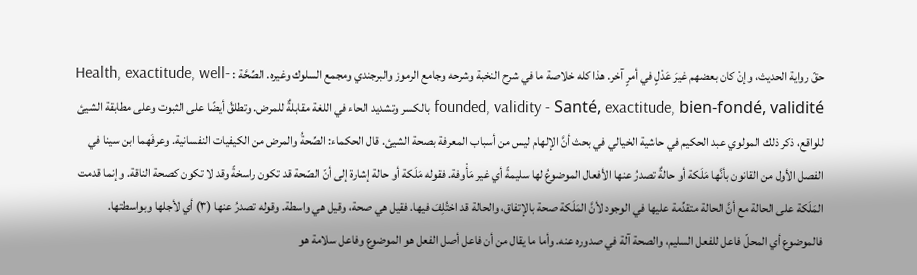حقّ رواية الحديث، وإنْ كان بعضهم غيرَ عَدْلٍ في أمرٍ آخر. هذا كله خلاصة ما في شرح النخبة وشرحه وجامع الرموز والبرجندي ومجمع السلوك وغيره. الصِّحَّة : -Health, exactitude, well founded, validity - Santé, exactitude, bien-fondé, validité بالكسر وتشديد الحاء في اللغة مقابلةٌ للمرض. وتطلقُ أيضًا على الثبوت وعلى مطابقة الشيئ للواقع، ذكر ذلك المولوي عبد الحكيم في حاشية الخيالي في بحث أنَّ الإلهام ليس من أسباب المعرفة بصحة الشيئ. قال الحكماء: الصِّحةُ والمرض من الكيفيات النفسانية. وعرفَهما ابن سينا في الفصل الأول من القانون بأنَّها مَلَكة أو حالةٌ تصدرُ عنها الأفعال الموضوعُ لها سليمةً أي غير مَأْوفة. فقوله مَلَكة أو حالة إشارة إلى أنّ الصّحة قد تكون راسخةً وقد لا تكون كصحة الناقة. وإنما قدمت المَلَكة على الحالة مع أنَّ الحالة متقدِّمة عليها في الوجود لأنَّ المَلَكة صحة بالإتفاق، والحالة قد اختُلِفَ فيها. فقيل هي صحة، وقيل هي واسطة. وقوله تصدرُ عنها (٣) أي لأجلها وبواسطتها. فالموضوع أي المحلّ فاعل للفعل السليم، والصحة آلة في صدوره عنه. وأما ما يقال من أن فاعل أصل الفعل هو الموضوع وفاعل سلامة هو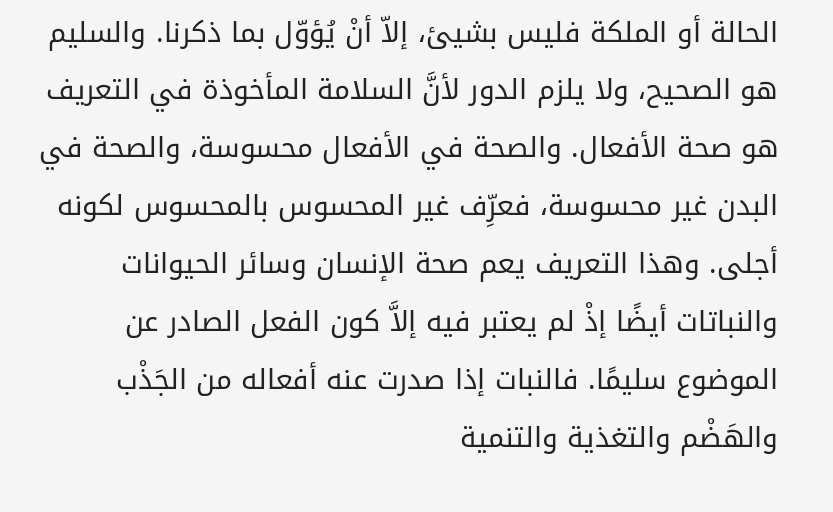الحالة أو الملكة فليس بشيئ، إلاّ أنْ يُؤوّل بما ذكرنا. والسليم هو الصحيح، ولا يلزم الدور لأنَّ السلامة المأخوذة في التعريف هو صحة الأفعال. والصحة في الأفعال محسوسة، والصحة في البدن غير محسوسة، فعرِّف غير المحسوس بالمحسوس لكونه أجلى. وهذا التعريف يعم صحة الإنسان وسائر الحيوانات والنباتات أيضًا إذْ لم يعتبر فيه إلاَّ كون الفعل الصادر عن الموضوع سليمًا. فالنبات إذا صدرت عنه أفعاله من الجَذْب والهَضْم والتغذية والتنمية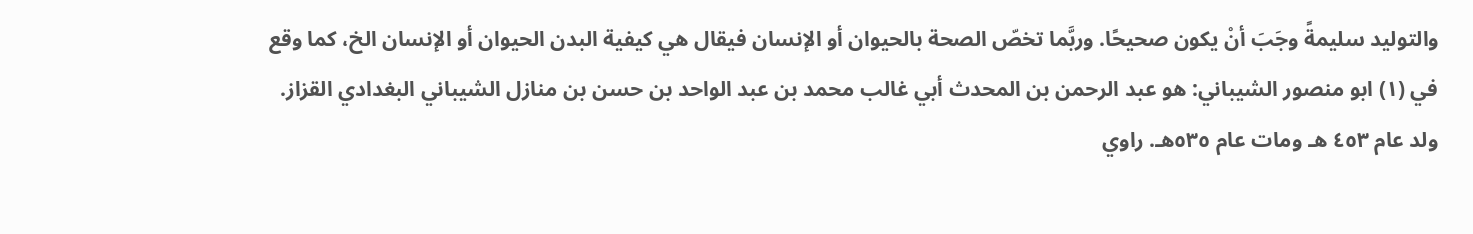والتوليد سليمةً وجَبَ أنْ يكون صحيحًا. وربَّما تخصّ الصحة بالحيوان أو الإنسان فيقال هي كيفية البدن الحيوان أو الإنسان الخ، كما وقع في (١) ابو منصور الشيباني: هو عبد الرحمن بن المحدث أبي غالب محمد بن عبد الواحد بن حسن بن منازل الشيباني البغدادي القزاز. ولد عام ٤٥٣ هـ ومات عام ٥٣٥هـ. راوي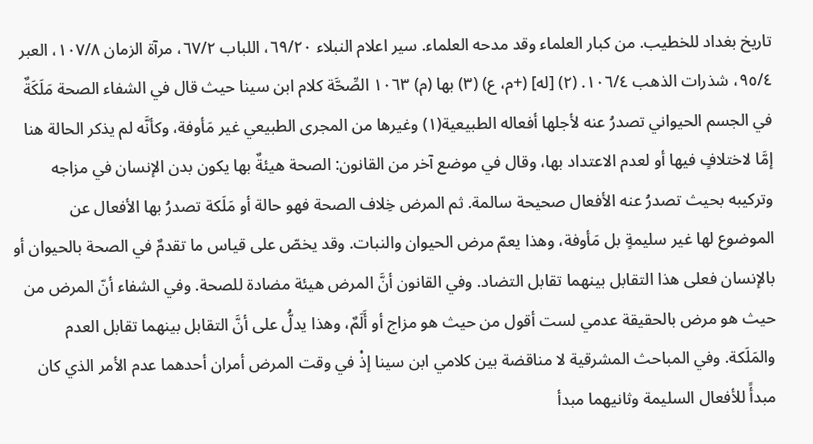تاريخ بغداد للخطيب. من كبار العلماء وقد مدحه العلماء. سير اعلام النبلاء ٦٩/٢٠، اللباب ٦٧/٢، مرآة الزمان ١٠٧/٨، العبر ٩٥/٤، شذرات الذهب ١٠٦/٤. (٢) [له] (+م، ع) (٣) بها (م) ١٠٦٣ الصِّحَّة كلام ابن سينا حيث قال في الشفاء الصحة مَلَكَةٌ في الجسم الحيواني تصدرُ عنه لأجلها أفعاله الطبيعية(١) وغيرها من المجرى الطبيعي غير مَأوفة، وكأنَّه لم يذكر الحالة هنا إمَّا لاختلافٍ فيها أو لعدم الاعتداد بها، وقال في موضع آخر من القانون: الصحة هيئةٌ بها يكون بدن الإنسان في مزاجه وتركيبه بحيث تصدرُ عنه الأفعال صحيحة سالمة. ثم المرض خِلاف الصحة فهو حالة أو مَلَكة تصدرُ بها الأفعال عن الموضوع لها غير سليمةٍ بل مَأوفة، وهذا يعمّ مرض الحيوان والنبات. وقد يخصّ على قياس ما تقدمٌ في الصحة بالحيوان أو بالإنسان فعلى هذا التقابل بينهما تقابل التضاد. وفي القانون أنَّ المرض هيئة مضادة للصحة. وفي الشفاء أنّ المرض من حيث هو مرض بالحقيقة عدمي لست أقول من حيث هو مزاج أو أَلَمٌ، وهذا يدلُّ على أنَّ التقابل بينهما تقابل العدم والمَلَكة. وفي المباحث المشرقية لا مناقضة بين كلامي ابن سينا إذْ في وقت المرض أمران أحدهما عدم الأمر الذي كان مبدأً للأفعال السليمة وثانيهما مبدأ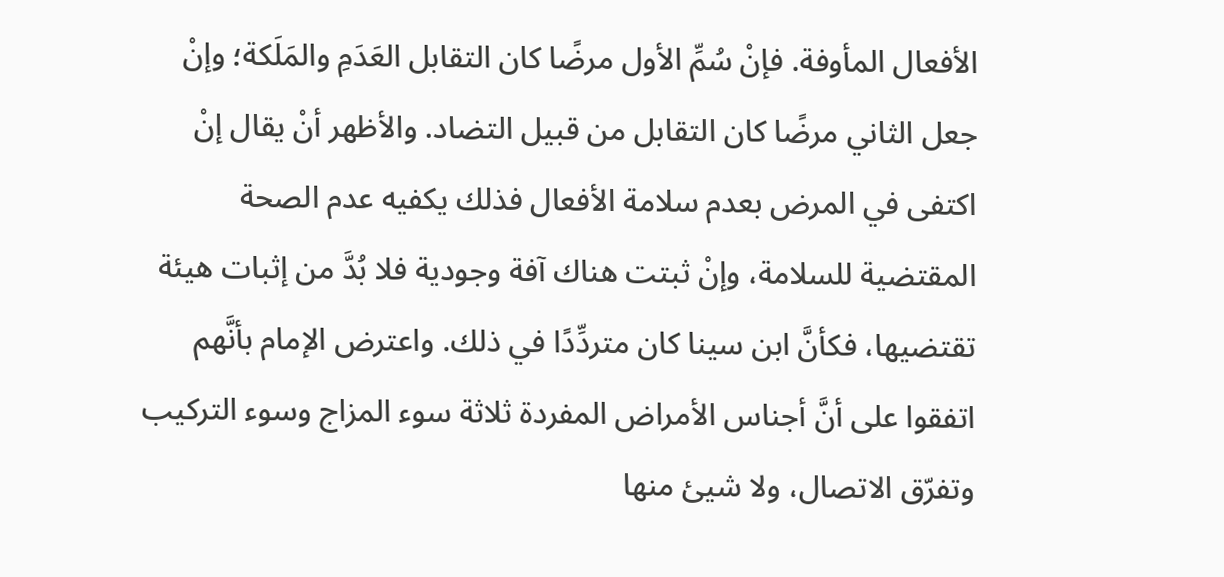الأفعال المأوفة. فإنْ سُمِّ الأول مرضًا كان التقابل العَدَمِ والمَلَكة؛ وإنْ جعل الثاني مرضًا كان التقابل من قبيل التضاد. والأظهر أنْ يقال إنْ اكتفى في المرض بعدم سلامة الأفعال فذلك يكفيه عدم الصحة المقتضية للسلامة، وإنْ ثبتت هناك آفة وجودية فلا بُدَّ من إثبات هيئة تقتضيها، فكأنَّ ابن سينا كان متردِّدًا في ذلك. واعترض الإمام بأنَّهم اتفقوا على أنَّ أجناس الأمراض المفردة ثلاثة سوء المزاج وسوء التركيب وتفرّق الاتصال، ولا شيئ منها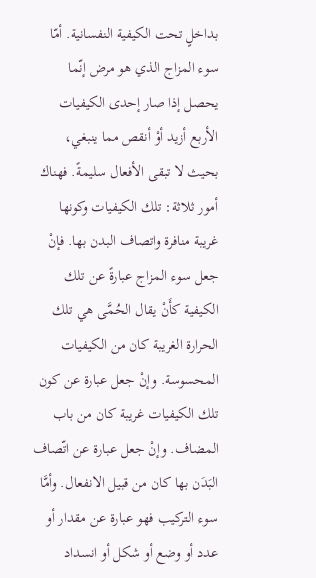بداخلٍ تحت الكيفية النفسانية. أمّا سوء المزاج الذي هو مرض إنّما يحصل إذا صار إحدى الكيفيات الأربع أزيد أوْ أنقص مما ينبغي، بحيث لا تبقى الأفعال سليمةً. فهناك أمور ثلاثة: تلك الكيفيات وكونها غريبة منافرة واتصاف البدن بها. فإنْ جعل سوء المزاج عبارةً عن تلك الكيفية كأَنْ يقال الحُمَّى هي تلك الحرارة الغريبة كان من الكيفيات المحسوسة. وإنْ جعل عبارة عن كون تلك الكيفيات غريبة كان من باب المضاف. وإنْ جعل عبارة عن اتّصاف البَدَن بها كان من قبيل الانفعال. وأمَّا سوء التركيب فهو عبارة عن مقدار أو عدد أو وضع أو شكل أو انسداد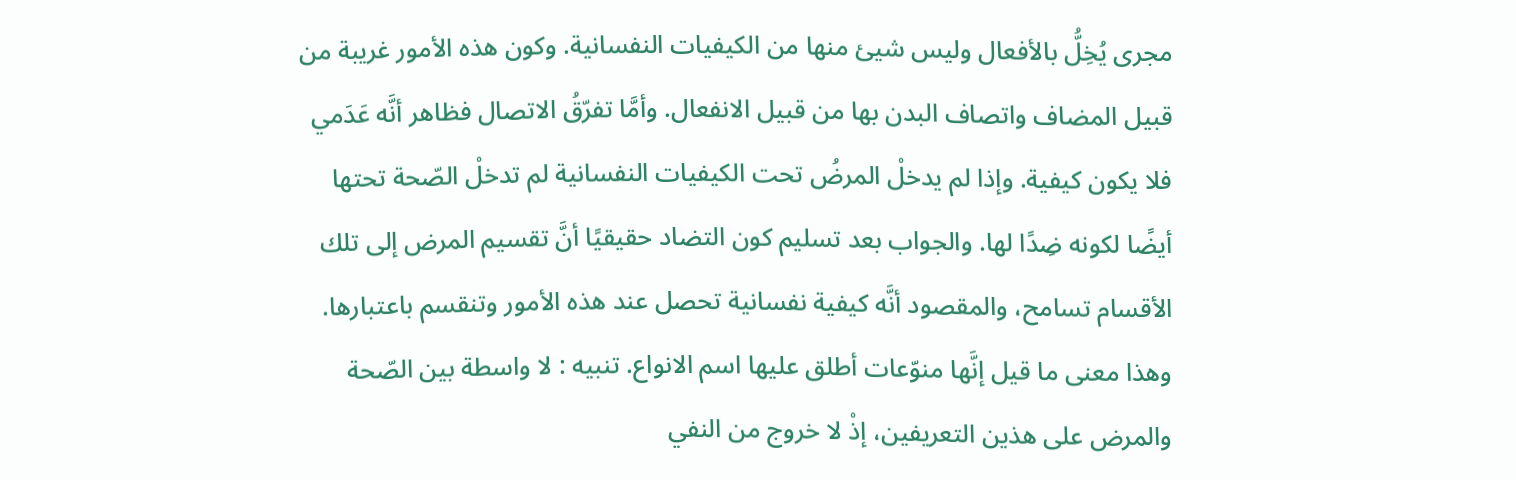مجرى يُخِلُّ بالأفعال وليس شيئ منها من الكيفيات النفسانية. وكون هذه الأمور غريبة من قبيل المضاف واتصاف البدن بها من قبيل الانفعال. وأمَّا تفرّقُ الاتصال فظاهر أنَّه عَدَمي فلا يكون كيفية. وإذا لم يدخلْ المرضُ تحت الكيفيات النفسانية لم تدخلْ الصّحة تحتها أيضًا لكونه ضِدًا لها. والجواب بعد تسليم كون التضاد حقيقيًا أنَّ تقسيم المرض إلى تلك الأقسام تسامح، والمقصود أنَّه كيفية نفسانية تحصل عند هذه الأمور وتنقسم باعتبارها. وهذا معنى ما قيل إنَّها منوّعات أطلق عليها اسم الانواع. تنبيه : لا واسطة بين الصّحة والمرض على هذين التعريفين، إذْ لا خروج من النفي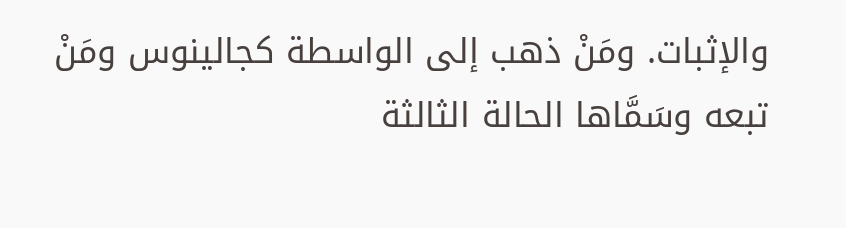والإثبات. ومَنْ ذهب إلى الواسطة كجالينوس ومَنْ تبعه وسَمَّاها الحالة الثالثة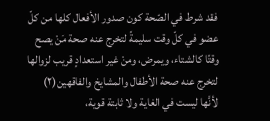فقد شرط في الصّحة كون صدور الأفعال كلها من كلّ عضو في كلّ وقت سليمةً لتخرج عنه صحة مَنْ يصح وقتًا كالشتاء، ويمرض، ومنْ غير استعدادٍ قريب لزوالها لتخرج عنه صحة الأطفال والمشايخ والفاقهين(٢) لأنَّها ليست في الغاية ولا ثابتة قوية،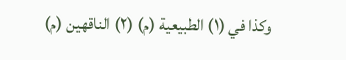وكذا في (١) الطبيعية (م) (٢) الناقهين (م)